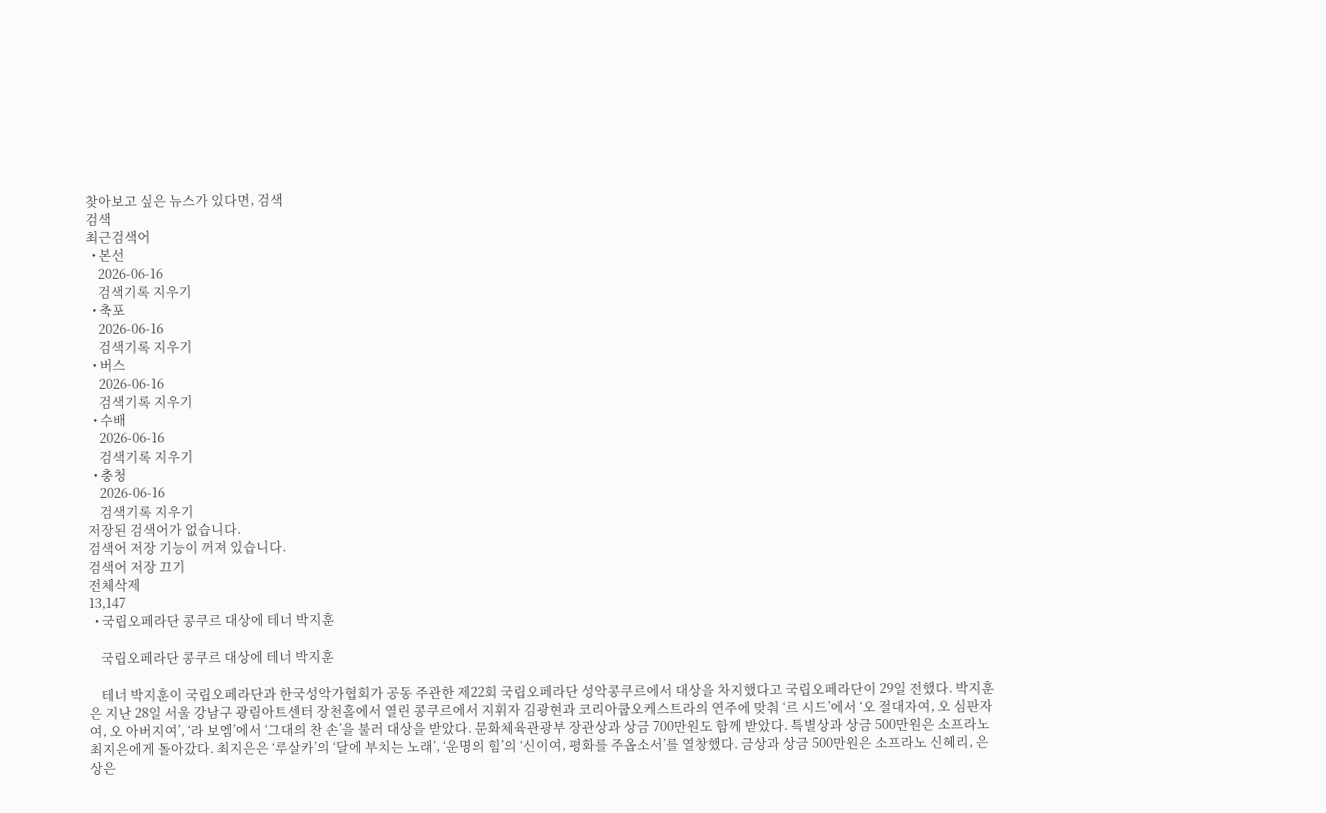찾아보고 싶은 뉴스가 있다면, 검색
검색
최근검색어
  • 본선
    2026-06-16
    검색기록 지우기
  • 축포
    2026-06-16
    검색기록 지우기
  • 버스
    2026-06-16
    검색기록 지우기
  • 수배
    2026-06-16
    검색기록 지우기
  • 충청
    2026-06-16
    검색기록 지우기
저장된 검색어가 없습니다.
검색어 저장 기능이 꺼져 있습니다.
검색어 저장 끄기
전체삭제
13,147
  • 국립오페라단 콩쿠르 대상에 테너 박지훈

    국립오페라단 콩쿠르 대상에 테너 박지훈

    테너 박지훈이 국립오페라단과 한국성악가협회가 공동 주관한 제22회 국립오페라단 성악콩쿠르에서 대상을 차지했다고 국립오페라단이 29일 전했다. 박지훈은 지난 28일 서울 강남구 광림아트센터 장천홀에서 열린 콩쿠르에서 지휘자 김광현과 코리아쿱오케스트라의 연주에 맞춰 ‘르 시드’에서 ‘오 절대자여, 오 심판자여, 오 아버지여’, ‘라 보엠’에서 ‘그대의 찬 손’을 불러 대상을 받았다. 문화체육관광부 장관상과 상금 700만원도 함께 받았다. 특별상과 상금 500만원은 소프라노 최지은에게 돌아갔다. 최지은은 ‘루살카’의 ‘달에 부치는 노래’, ‘운명의 힘’의 ‘신이여, 평화를 주옵소서’를 열창했다. 금상과 상금 500만원은 소프라노 신혜리, 은상은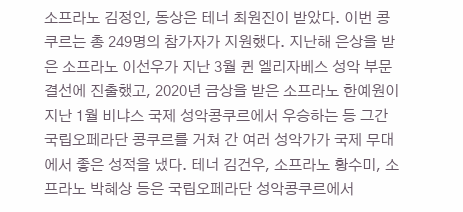소프라노 김정인, 동상은 테너 최원진이 받았다. 이번 콩쿠르는 총 249명의 참가자가 지원했다. 지난해 은상을 받은 소프라노 이선우가 지난 3월 퀸 엘리자베스 성악 부문 결선에 진출했고, 2020년 금상을 받은 소프라노 한예원이 지난 1월 비냐스 국제 성악콩쿠르에서 우승하는 등 그간 국립오페라단 콩쿠르를 거쳐 간 여러 성악가가 국제 무대에서 좋은 성적을 냈다. 테너 김건우, 소프라노 황수미, 소프라노 박혜상 등은 국립오페라단 성악콩쿠르에서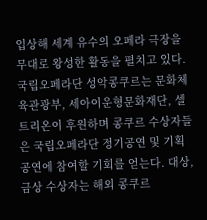입상해 세계 유수의 오페라 극장을 무대로 왕성한 활동을 펼치고 있다.국립오페라단 성악콩쿠르는 문화체육관광부, 세아이운형문화재단, 셀트리온이 후원하며 콩쿠르 수상자들은 국립오페라단 정기공연 및 기획공연에 참여할 기회를 얻는다. 대상, 금상 수상자는 해외 콩쿠르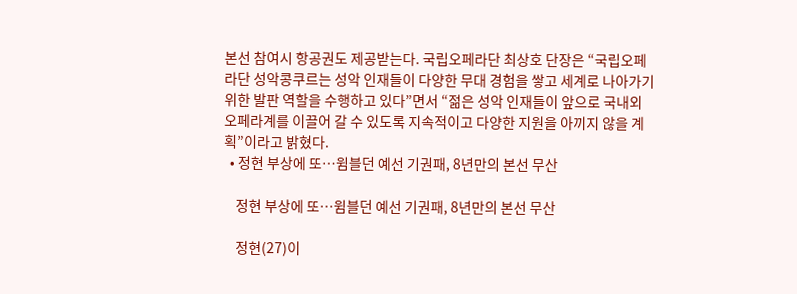본선 참여시 항공권도 제공받는다. 국립오페라단 최상호 단장은 “국립오페라단 성악콩쿠르는 성악 인재들이 다양한 무대 경험을 쌓고 세계로 나아가기 위한 발판 역할을 수행하고 있다”면서 “젊은 성악 인재들이 앞으로 국내외 오페라계를 이끌어 갈 수 있도록 지속적이고 다양한 지원을 아끼지 않을 계획”이라고 밝혔다.
  • 정현 부상에 또…윔블던 예선 기권패, 8년만의 본선 무산

    정현 부상에 또…윔블던 예선 기권패, 8년만의 본선 무산

    정현(27)이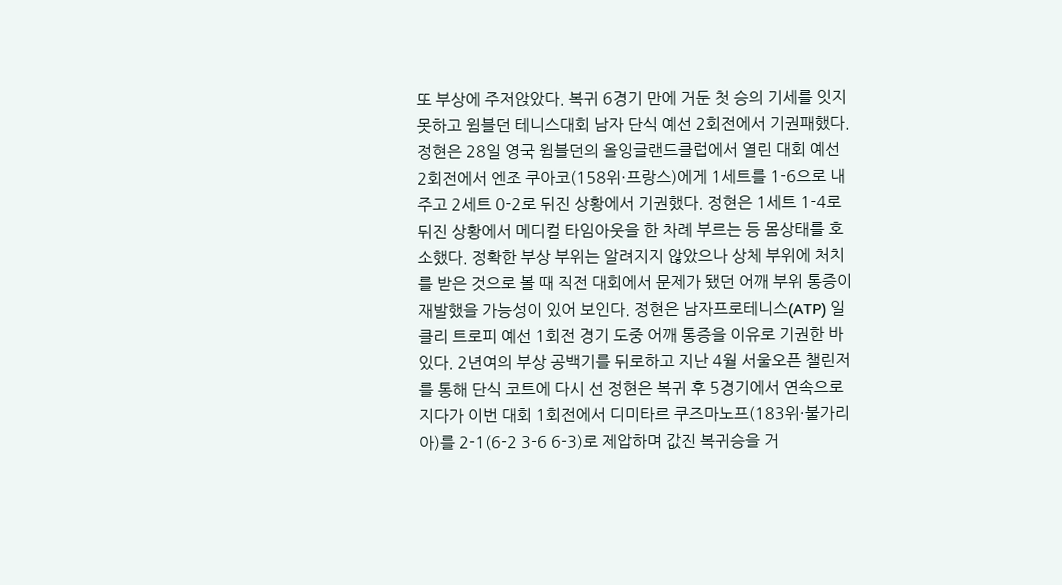또 부상에 주저앉았다. 복귀 6경기 만에 거둔 첫 승의 기세를 잇지 못하고 윔블던 테니스대회 남자 단식 예선 2회전에서 기권패했다.정현은 28일 영국 윔블던의 올잉글랜드클럽에서 열린 대회 예선 2회전에서 엔조 쿠아코(158위·프랑스)에게 1세트를 1-6으로 내주고 2세트 0-2로 뒤진 상황에서 기권했다. 정현은 1세트 1-4로 뒤진 상황에서 메디컬 타임아웃을 한 차례 부르는 등 몸상태를 호소했다. 정확한 부상 부위는 알려지지 않았으나 상체 부위에 처치를 받은 것으로 볼 때 직전 대회에서 문제가 됐던 어깨 부위 통증이 재발했을 가능성이 있어 보인다. 정현은 남자프로테니스(ATP) 일클리 트로피 예선 1회전 경기 도중 어깨 통증을 이유로 기권한 바 있다. 2년여의 부상 공백기를 뒤로하고 지난 4월 서울오픈 챌린저를 통해 단식 코트에 다시 선 정현은 복귀 후 5경기에서 연속으로 지다가 이번 대회 1회전에서 디미타르 쿠즈마노프(183위·불가리아)를 2-1(6-2 3-6 6-3)로 제압하며 값진 복귀승을 거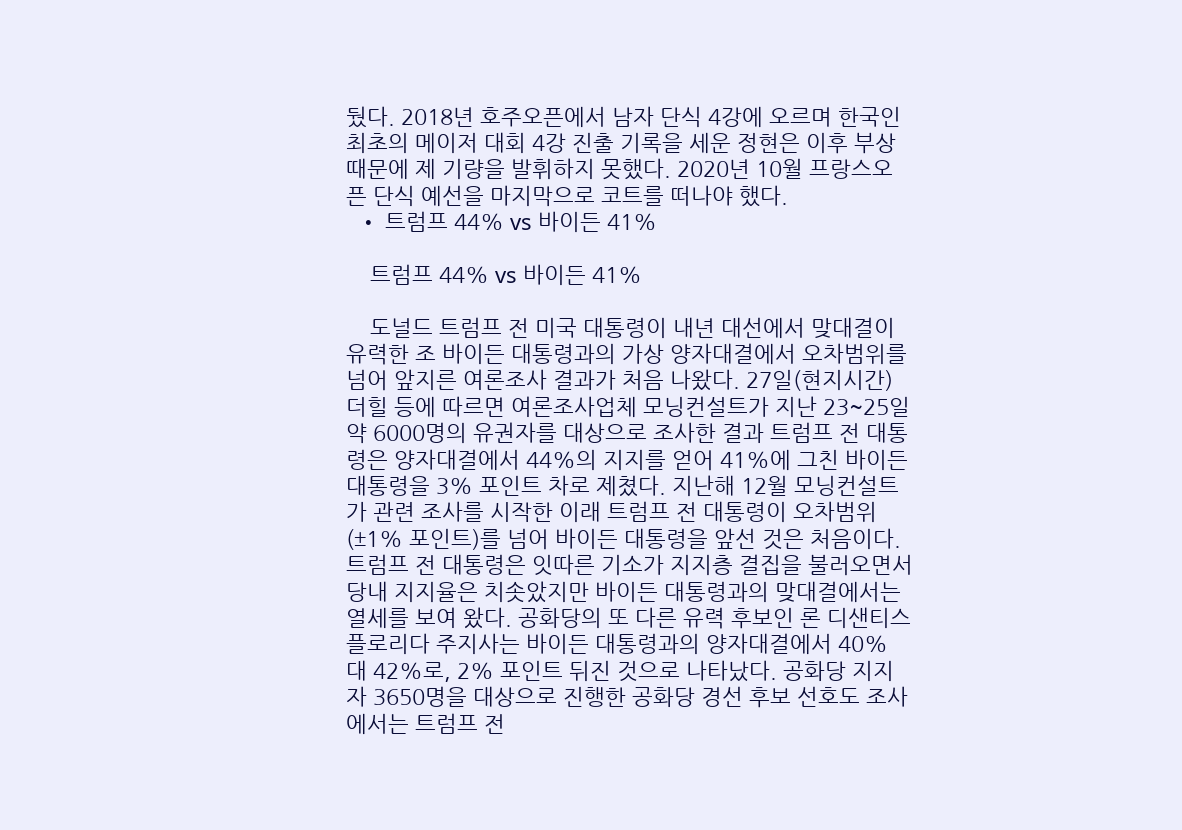뒀다. 2018년 호주오픈에서 남자 단식 4강에 오르며 한국인 최초의 메이저 대회 4강 진출 기록을 세운 정현은 이후 부상 때문에 제 기량을 발휘하지 못했다. 2020년 10월 프랑스오픈 단식 예선을 마지막으로 코트를 떠나야 했다.
  • 트럼프 44% vs 바이든 41%

    트럼프 44% vs 바이든 41%

    도널드 트럼프 전 미국 대통령이 내년 대선에서 맞대결이 유력한 조 바이든 대통령과의 가상 양자대결에서 오차범위를 넘어 앞지른 여론조사 결과가 처음 나왔다. 27일(현지시간) 더힐 등에 따르면 여론조사업체 모닝컨설트가 지난 23~25일 약 6000명의 유권자를 대상으로 조사한 결과 트럼프 전 대통령은 양자대결에서 44%의 지지를 얻어 41%에 그친 바이든 대통령을 3% 포인트 차로 제쳤다. 지난해 12월 모닝컨설트가 관련 조사를 시작한 이래 트럼프 전 대통령이 오차범위(±1% 포인트)를 넘어 바이든 대통령을 앞선 것은 처음이다. 트럼프 전 대통령은 잇따른 기소가 지지층 결집을 불러오면서 당내 지지율은 치솟았지만 바이든 대통령과의 맞대결에서는 열세를 보여 왔다. 공화당의 또 다른 유력 후보인 론 디샌티스 플로리다 주지사는 바이든 대통령과의 양자대결에서 40% 대 42%로, 2% 포인트 뒤진 것으로 나타났다. 공화당 지지자 3650명을 대상으로 진행한 공화당 경선 후보 선호도 조사에서는 트럼프 전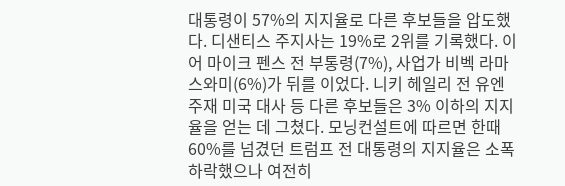대통령이 57%의 지지율로 다른 후보들을 압도했다. 디샌티스 주지사는 19%로 2위를 기록했다. 이어 마이크 펜스 전 부통령(7%), 사업가 비벡 라마스와미(6%)가 뒤를 이었다. 니키 헤일리 전 유엔 주재 미국 대사 등 다른 후보들은 3% 이하의 지지율을 얻는 데 그쳤다. 모닝컨설트에 따르면 한때 60%를 넘겼던 트럼프 전 대통령의 지지율은 소폭 하락했으나 여전히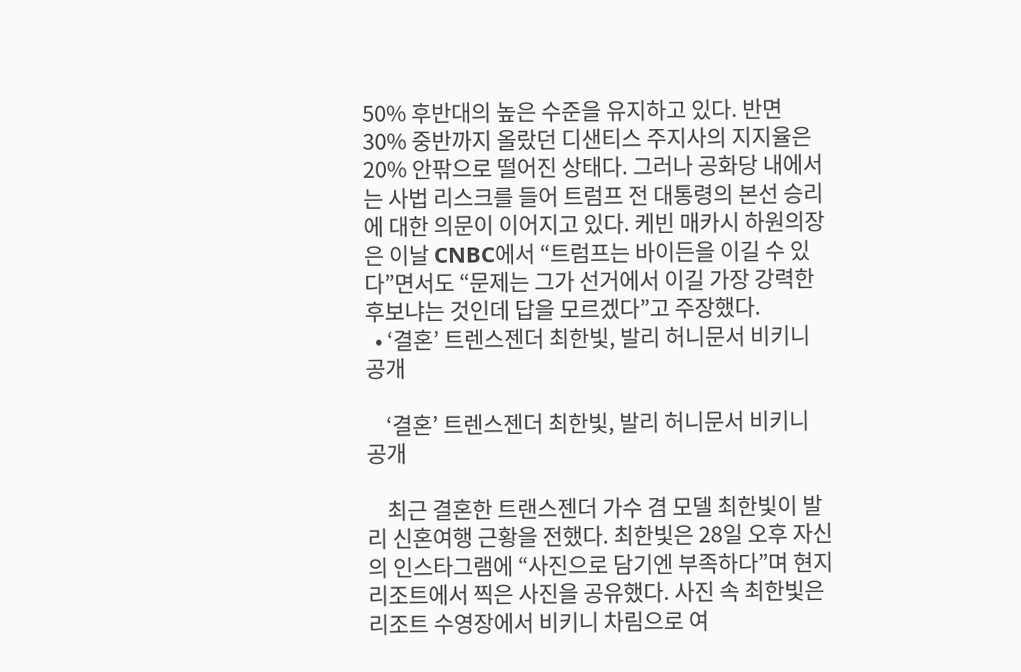50% 후반대의 높은 수준을 유지하고 있다. 반면 30% 중반까지 올랐던 디샌티스 주지사의 지지율은 20% 안팎으로 떨어진 상태다. 그러나 공화당 내에서는 사법 리스크를 들어 트럼프 전 대통령의 본선 승리에 대한 의문이 이어지고 있다. 케빈 매카시 하원의장은 이날 CNBC에서 “트럼프는 바이든을 이길 수 있다”면서도 “문제는 그가 선거에서 이길 가장 강력한 후보냐는 것인데 답을 모르겠다”고 주장했다.
  • ‘결혼’ 트렌스젠더 최한빛, 발리 허니문서 비키니 공개

    ‘결혼’ 트렌스젠더 최한빛, 발리 허니문서 비키니 공개

    최근 결혼한 트랜스젠더 가수 겸 모델 최한빛이 발리 신혼여행 근황을 전했다. 최한빛은 28일 오후 자신의 인스타그램에 “사진으로 담기엔 부족하다”며 현지 리조트에서 찍은 사진을 공유했다. 사진 속 최한빛은 리조트 수영장에서 비키니 차림으로 여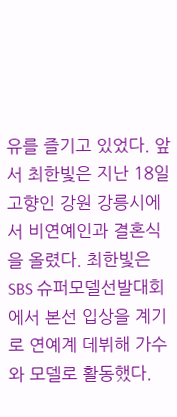유를 즐기고 있었다. 앞서 최한빛은 지난 18일 고향인 강원 강릉시에서 비연예인과 결혼식을 올렸다. 최한빛은 SBS 슈퍼모델선발대회에서 본선 입상을 계기로 연예계 데뷔해 가수와 모델로 활동했다.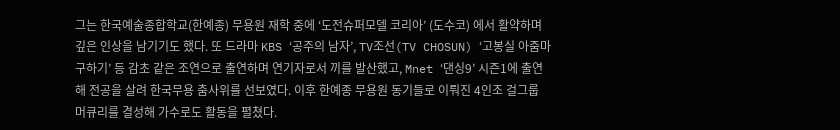그는 한국예술종합학교(한예종) 무용원 재학 중에 ‘도전슈퍼모델 코리아’ (도수코) 에서 활약하며 깊은 인상을 남기기도 했다. 또 드라마 KBS ‘공주의 남자’, TV조선(TV CHOSUN) ‘고봉실 아줌마 구하기’ 등 감초 같은 조연으로 출연하며 연기자로서 끼를 발산했고, Mnet ‘댄싱9’ 시즌1에 출연해 전공을 살려 한국무용 춤사위를 선보였다. 이후 한예종 무용원 동기들로 이뤄진 4인조 걸그룹 머큐리를 결성해 가수로도 활동을 펼쳤다.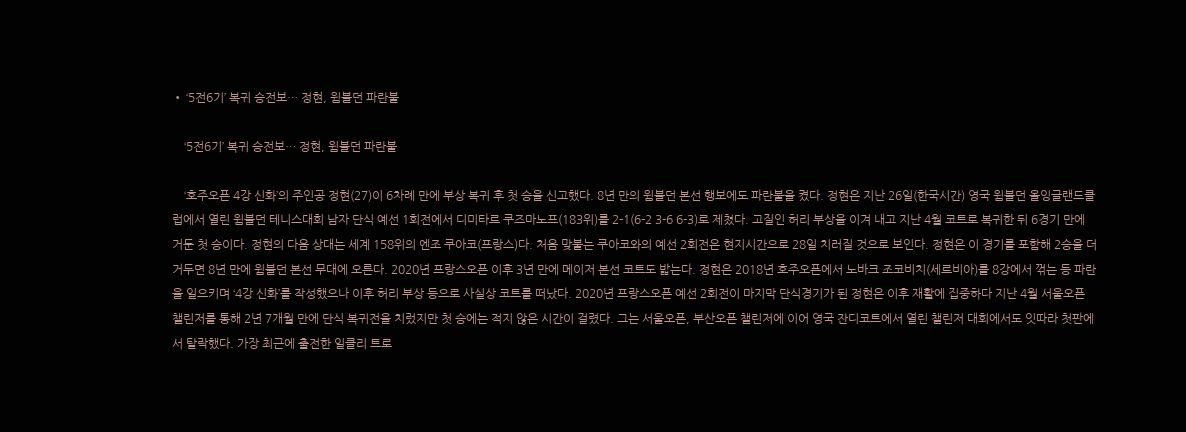• ‘5전6기’ 복귀 승전보… 정현, 윔블던 파란불

    ‘5전6기’ 복귀 승전보… 정현, 윔블던 파란불

    ‘호주오픈 4강 신화’의 주인공 정현(27)이 6차례 만에 부상 복귀 후 첫 승을 신고했다. 8년 만의 윔블던 본선 행보에도 파란불을 켰다. 정현은 지난 26일(한국시간) 영국 윔블던 올잉글랜드클럽에서 열린 윔블던 테니스대회 남자 단식 예선 1회전에서 디미타르 쿠즈마노프(183위)를 2-1(6-2 3-6 6-3)로 제쳤다. 고질인 허리 부상을 이겨 내고 지난 4월 코트로 복귀한 뒤 6경기 만에 거둔 첫 승이다. 정현의 다음 상대는 세계 158위의 엔조 쿠아코(프랑스)다. 처음 맞붙는 쿠아코와의 예선 2회전은 현지시간으로 28일 치러질 것으로 보인다. 정현은 이 경기를 포함해 2승을 더 거두면 8년 만에 윔블던 본선 무대에 오른다. 2020년 프랑스오픈 이후 3년 만에 메이저 본선 코트도 밟는다. 정현은 2018년 호주오픈에서 노바크 조코비치(세르비아)를 8강에서 꺾는 등 파란을 일으키며 ‘4강 신화’를 작성했으나 이후 허리 부상 등으로 사실상 코트를 떠났다. 2020년 프랑스오픈 예선 2회전이 마지막 단식경기가 된 정현은 이후 재활에 집중하다 지난 4월 서울오픈 챌린저를 통해 2년 7개월 만에 단식 복귀전을 치렀지만 첫 승에는 적지 않은 시간이 걸렸다. 그는 서울오픈, 부산오픈 챌린저에 이어 영국 잔디코트에서 열린 챌린저 대회에서도 잇따라 첫판에서 탈락했다. 가장 최근에 출전한 일클리 트로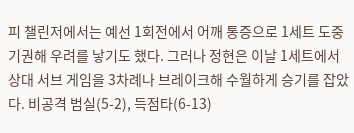피 챌린저에서는 예선 1회전에서 어깨 통증으로 1세트 도중 기권해 우려를 낳기도 했다. 그러나 정현은 이날 1세트에서 상대 서브 게임을 3차례나 브레이크해 수월하게 승기를 잡았다. 비공격 범실(5-2), 득점타(6-13)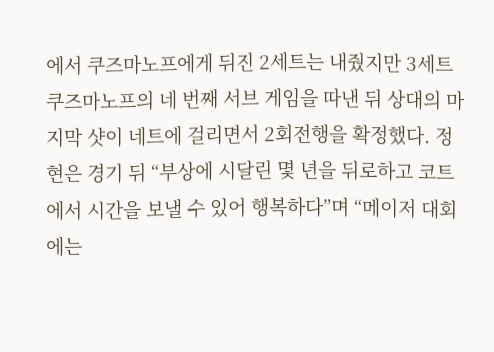에서 쿠즈마노프에게 뒤진 2세트는 내줬지만 3세트 쿠즈마노프의 네 번째 서브 게임을 따낸 뒤 상대의 마지막 샷이 네트에 걸리면서 2회전행을 확정했다. 정현은 경기 뒤 “부상에 시달린 몇 년을 뒤로하고 코트에서 시간을 보낼 수 있어 행복하다”며 “메이저 대회에는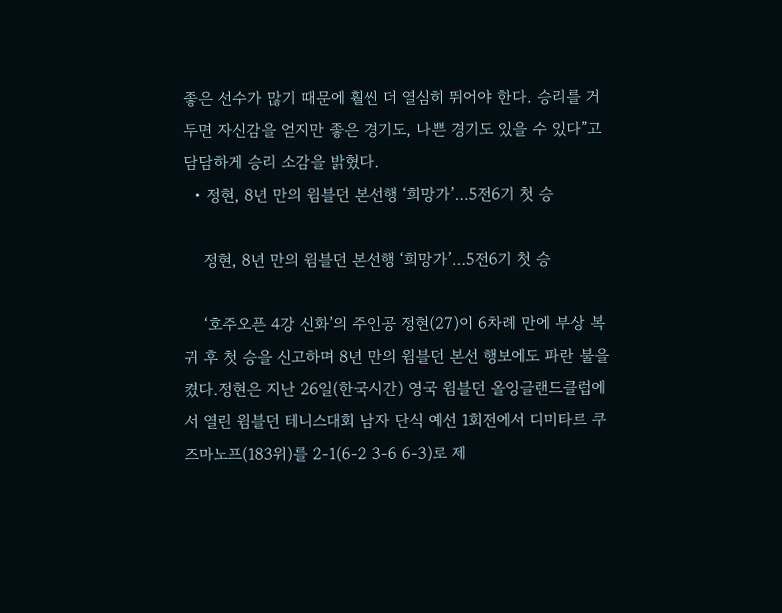좋은 선수가 많기 때문에 훨씬 더 열심히 뛰어야 한다. 승리를 거두면 자신감을 얻지만 좋은 경기도, 나쁜 경기도 있을 수 있다”고 담담하게 승리 소감을 밝혔다.
  • 정현, 8년 만의 윔블던 본선행 ‘희망가’…5전6기 첫 승

    정현, 8년 만의 윔블던 본선행 ‘희망가’…5전6기 첫 승

    ‘호주오픈 4강 신화’의 주인공 정현(27)이 6차례 만에 부상 복귀 후 첫 승을 신고하며 8년 만의 윔블던 본선 행보에도 파란 불을 켰다.정현은 지난 26일(한국시간) 영국 윔블던 올잉글랜드클럽에서 열린 윔블던 테니스대회 남자 단식 예선 1회전에서 디미타르 쿠즈마노프(183위)를 2-1(6-2 3-6 6-3)로 제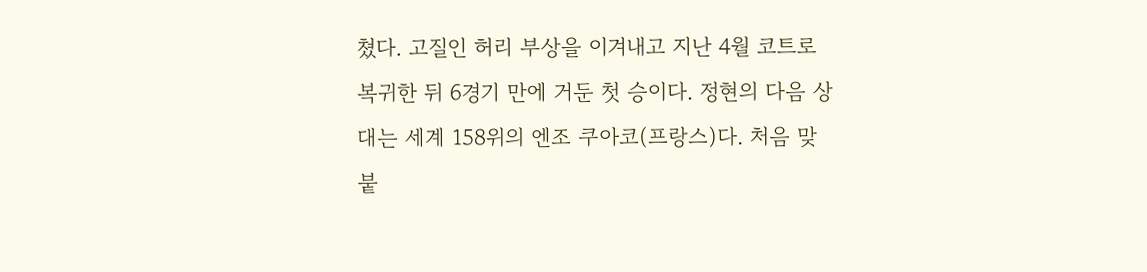쳤다. 고질인 허리 부상을 이겨내고 지난 4월 코트로 복귀한 뒤 6경기 만에 거둔 첫 승이다. 정현의 다음 상대는 세계 158위의 엔조 쿠아코(프랑스)다. 처음 맞붙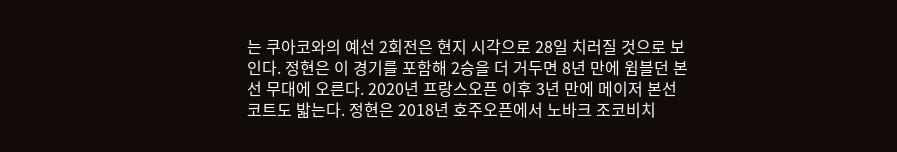는 쿠아코와의 예선 2회전은 현지 시각으로 28일 치러질 것으로 보인다. 정현은 이 경기를 포함해 2승을 더 거두면 8년 만에 윔블던 본선 무대에 오른다. 2020년 프랑스오픈 이후 3년 만에 메이저 본선 코트도 밟는다. 정현은 2018년 호주오픈에서 노바크 조코비치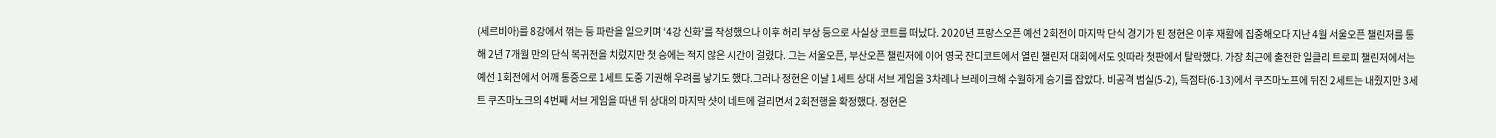(세르비아)를 8강에서 꺾는 등 파란을 일으키며 ‘4강 신화’를 작성했으나 이후 허리 부상 등으로 사실상 코트를 떠났다. 2020년 프랑스오픈 예선 2회전이 마지막 단식 경기가 된 정현은 이후 재활에 집중해오다 지난 4월 서울오픈 챌린저를 통해 2년 7개월 만의 단식 복귀전을 치렀지만 첫 승에는 적지 않은 시간이 걸렸다. 그는 서울오픈, 부산오픈 챌린저에 이어 영국 잔디코트에서 열린 챌린저 대회에서도 잇따라 첫판에서 탈락했다. 가장 최근에 출전한 일클리 트로피 챌린저에서는 예선 1회전에서 어깨 통증으로 1세트 도중 기권해 우려를 낳기도 했다.그러나 정현은 이날 1세트 상대 서브 게임을 3차례나 브레이크해 수월하게 승기를 잡았다. 비공격 범실(5-2), 득점타(6-13)에서 쿠즈마노프에 뒤진 2세트는 내줬지만 3세트 쿠즈마노크의 4번째 서브 게임을 따낸 뒤 상대의 마지막 샷이 네트에 걸리면서 2회전행을 확정했다. 정현은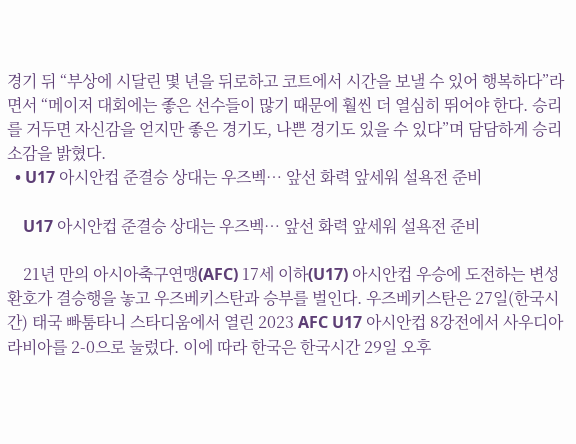경기 뒤 “부상에 시달린 몇 년을 뒤로하고 코트에서 시간을 보낼 수 있어 행복하다”라면서 “메이저 대회에는 좋은 선수들이 많기 때문에 훨씬 더 열심히 뛰어야 한다. 승리를 거두면 자신감을 얻지만 좋은 경기도, 나쁜 경기도 있을 수 있다”며 담담하게 승리 소감을 밝혔다.
  • U17 아시안컵 준결승 상대는 우즈벡… 앞선 화력 앞세워 설욕전 준비

    U17 아시안컵 준결승 상대는 우즈벡… 앞선 화력 앞세워 설욕전 준비

    21년 만의 아시아축구연맹(AFC) 17세 이하(U17) 아시안컵 우승에 도전하는 변성환호가 결승행을 놓고 우즈베키스탄과 승부를 벌인다. 우즈베키스탄은 27일(한국시간) 태국 빠툼타니 스타디움에서 열린 2023 AFC U17 아시안컵 8강전에서 사우디아라비아를 2-0으로 눌렀다. 이에 따라 한국은 한국시간 29일 오후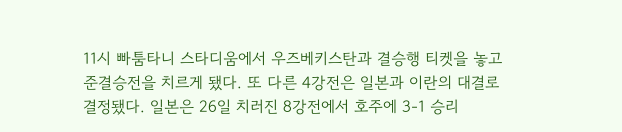11시 빠툼타니 스타디움에서 우즈베키스탄과 결승행 티켓을 놓고 준결승전을 치르게 됐다. 또 다른 4강전은 일본과 이란의 대결로 결정됐다. 일본은 26일 치러진 8강전에서 호주에 3-1 승리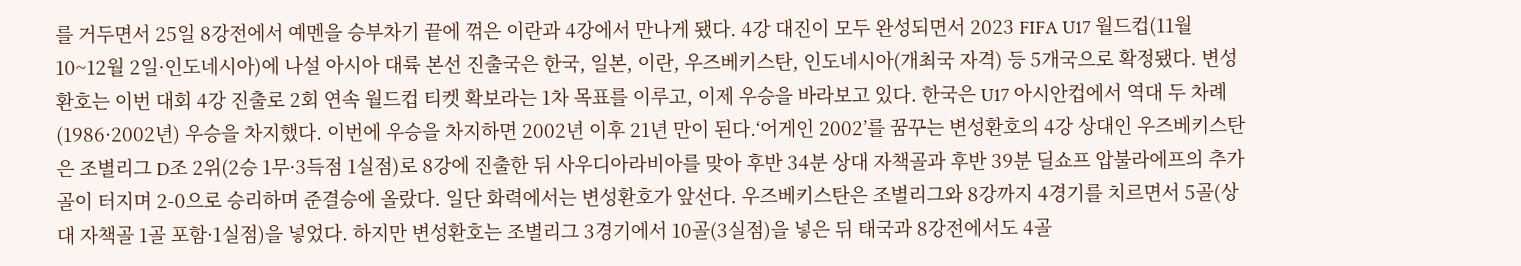를 거두면서 25일 8강전에서 예멘을 승부차기 끝에 꺾은 이란과 4강에서 만나게 됐다. 4강 대진이 모두 완성되면서 2023 FIFA U17 월드컵(11월 10~12월 2일·인도네시아)에 나설 아시아 대륙 본선 진출국은 한국, 일본, 이란, 우즈베키스탄, 인도네시아(개최국 자격) 등 5개국으로 확정됐다. 변성환호는 이번 대회 4강 진출로 2회 연속 월드컵 티켓 확보라는 1차 목표를 이루고, 이제 우승을 바라보고 있다. 한국은 U17 아시안컵에서 역대 두 차례(1986·2002년) 우승을 차지했다. 이번에 우승을 차지하면 2002년 이후 21년 만이 된다.‘어게인 2002’를 꿈꾸는 변성환호의 4강 상대인 우즈베키스탄은 조별리그 D조 2위(2승 1무·3득점 1실점)로 8강에 진출한 뒤 사우디아라비아를 맞아 후반 34분 상대 자책골과 후반 39분 딜쇼프 압불라에프의 추가골이 터지며 2-0으로 승리하며 준결승에 올랐다. 일단 화력에서는 변성환호가 앞선다. 우즈베키스탄은 조별리그와 8강까지 4경기를 치르면서 5골(상대 자책골 1골 포함·1실점)을 넣었다. 하지만 변성환호는 조별리그 3경기에서 10골(3실점)을 넣은 뒤 태국과 8강전에서도 4골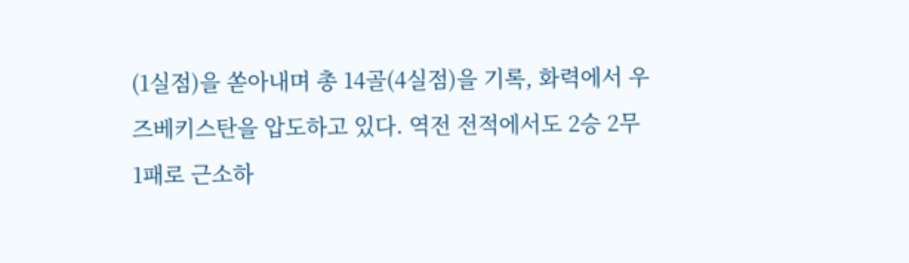(1실점)을 쏟아내며 총 14골(4실점)을 기록, 화력에서 우즈베키스탄을 압도하고 있다. 역전 전적에서도 2승 2무 1패로 근소하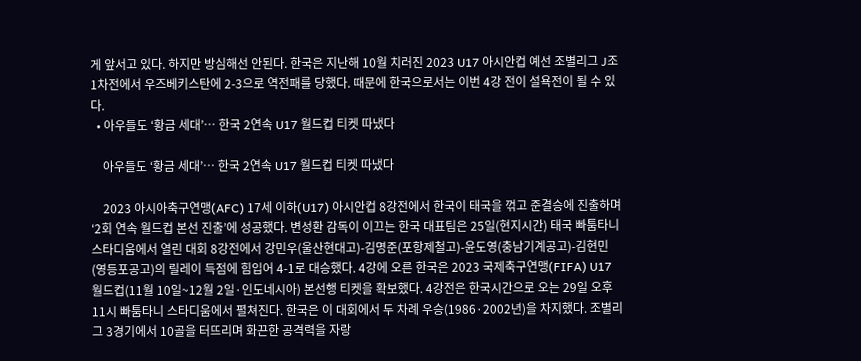게 앞서고 있다. 하지만 방심해선 안된다. 한국은 지난해 10월 치러진 2023 U17 아시안컵 예선 조별리그 J조 1차전에서 우즈베키스탄에 2-3으로 역전패를 당했다. 때문에 한국으로서는 이번 4강 전이 설욕전이 될 수 있다.
  • 아우들도 ‘황금 세대’… 한국 2연속 U17 월드컵 티켓 따냈다

    아우들도 ‘황금 세대’… 한국 2연속 U17 월드컵 티켓 따냈다

    2023 아시아축구연맹(AFC) 17세 이하(U17) 아시안컵 8강전에서 한국이 태국을 꺾고 준결승에 진출하며 ‘2회 연속 월드컵 본선 진출’에 성공했다. 변성환 감독이 이끄는 한국 대표팀은 25일(현지시간) 태국 빠툼타니 스타디움에서 열린 대회 8강전에서 강민우(울산현대고)-김명준(포항제철고)-윤도영(충남기계공고)-김현민(영등포공고)의 릴레이 득점에 힘입어 4-1로 대승했다. 4강에 오른 한국은 2023 국제축구연맹(FIFA) U17 월드컵(11월 10일~12월 2일·인도네시아) 본선행 티켓을 확보했다. 4강전은 한국시간으로 오는 29일 오후 11시 빠툼타니 스타디움에서 펼쳐진다. 한국은 이 대회에서 두 차례 우승(1986·2002년)을 차지했다. 조별리그 3경기에서 10골을 터뜨리며 화끈한 공격력을 자랑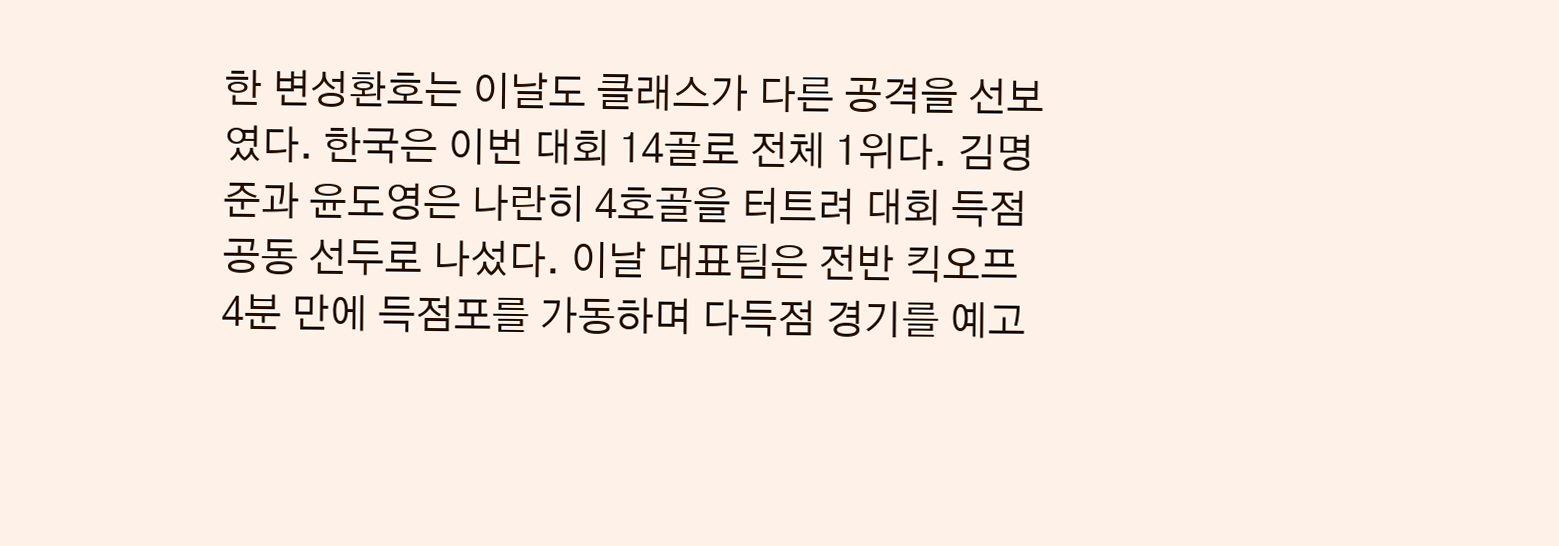한 변성환호는 이날도 클래스가 다른 공격을 선보였다. 한국은 이번 대회 14골로 전체 1위다. 김명준과 윤도영은 나란히 4호골을 터트려 대회 득점 공동 선두로 나섰다. 이날 대표팀은 전반 킥오프 4분 만에 득점포를 가동하며 다득점 경기를 예고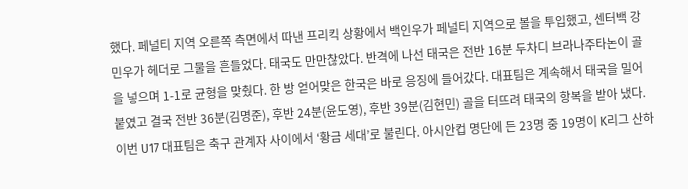했다. 페널티 지역 오른쪽 측면에서 따낸 프리킥 상황에서 백인우가 페널티 지역으로 볼을 투입했고, 센터백 강민우가 헤더로 그물을 흔들었다. 태국도 만만찮았다. 반격에 나선 태국은 전반 16분 두차디 브라나주타논이 골을 넣으며 1-1로 균형을 맞췄다. 한 방 얻어맞은 한국은 바로 응징에 들어갔다. 대표팀은 계속해서 태국을 밀어붙였고 결국 전반 36분(김명준), 후반 24분(윤도영), 후반 39분(김현민) 골을 터뜨려 태국의 항복을 받아 냈다. 이번 U17 대표팀은 축구 관계자 사이에서 ‘황금 세대’로 불린다. 아시안컵 명단에 든 23명 중 19명이 K리그 산하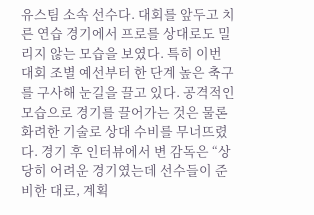유스팀 소속 선수다. 대회를 앞두고 치른 연습 경기에서 프로를 상대로도 밀리지 않는 모습을 보였다. 특히 이번 대회 조별 예선부터 한 단계 높은 축구를 구사해 눈길을 끌고 있다. 공격적인 모습으로 경기를 끌어가는 것은 물론 화려한 기술로 상대 수비를 무너뜨렸다. 경기 후 인터뷰에서 변 감독은 “상당히 어려운 경기였는데 선수들이 준비한 대로, 계획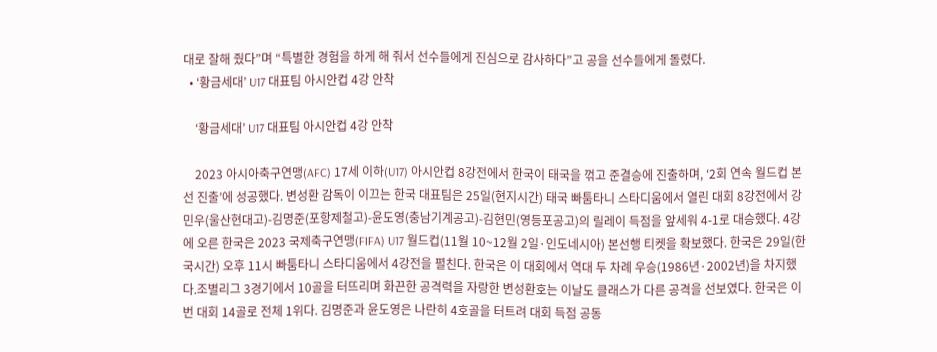대로 잘해 줬다”며 “특별한 경험을 하게 해 줘서 선수들에게 진심으로 감사하다”고 공을 선수들에게 돌렸다.
  • ‘황금세대’ U17 대표팀 아시안컵 4강 안착

    ‘황금세대’ U17 대표팀 아시안컵 4강 안착

    2023 아시아축구연맹(AFC) 17세 이하(U17) 아시안컵 8강전에서 한국이 태국을 꺾고 준결승에 진출하며, ‘2회 연속 월드컵 본선 진출’에 성공했다. 변성환 감독이 이끄는 한국 대표팀은 25일(현지시간) 태국 빠툼타니 스타디움에서 열린 대회 8강전에서 강민우(울산현대고)-김명준(포항제철고)-윤도영(충남기계공고)-김현민(영등포공고)의 릴레이 득점을 앞세워 4-1로 대승했다. 4강에 오른 한국은 2023 국제축구연맹(FIFA) U17 월드컵(11월 10~12월 2일·인도네시아) 본선행 티켓을 확보했다. 한국은 29일(한국시간) 오후 11시 빠툼타니 스타디움에서 4강전을 펼친다. 한국은 이 대회에서 역대 두 차례 우승(1986년·2002년)을 차지했다.조별리그 3경기에서 10골을 터뜨리며 화끈한 공격력을 자랑한 변성환호는 이날도 클래스가 다른 공격을 선보였다. 한국은 이번 대회 14골로 전체 1위다. 김명준과 윤도영은 나란히 4호골을 터트려 대회 득점 공동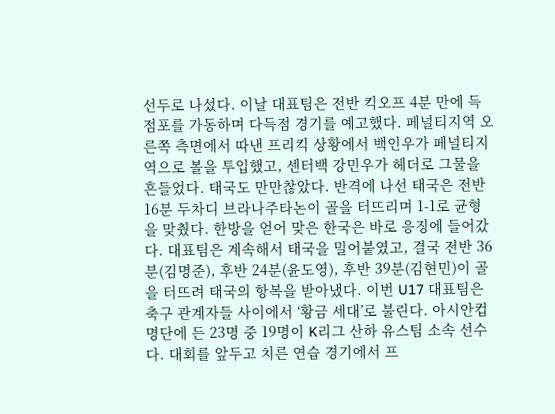선두로 나섰다. 이날 대표팀은 전반 킥오프 4분 만에 득점포를 가동하며 다득점 경기를 예고했다. 페널티지역 오른쪽 측면에서 따낸 프리킥 상황에서 백인우가 페널티지역으로 볼을 투입했고, 센터백 강민우가 헤더로 그물을 흔들었다. 태국도 만만찮았다. 반격에 나선 태국은 전반 16분 두차디 브라나주타논이 골을 터뜨리며 1-1로 균형을 맞췄다. 한방을 얻어 맞은 한국은 바로 응징에 들어갔다. 대표팀은 계속해서 태국을 밀어붙였고, 결국 전반 36분(김명준), 후반 24분(윤도영), 후반 39분(김현민)이 골을 터뜨려 태국의 항복을 받아냈다. 이번 U17 대표팀은 축구 관계자들 사이에서 ‘황금 세대’로 불린다. 아시안컵 명단에 든 23명 중 19명이 K리그 산하 유스팀 소속 선수다. 대회를 앞두고 치른 연습 경기에서 프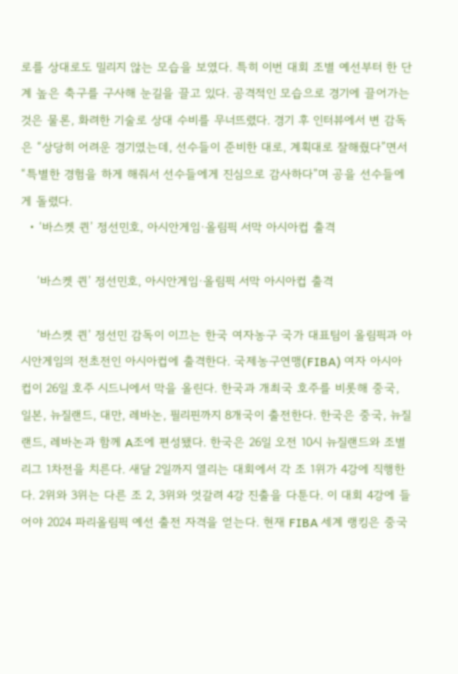로를 상대로도 밀리지 않는 모습을 보였다. 특히 이번 대회 조별 예선부터 한 단계 높은 축구를 구사해 눈길을 끌고 있다. 공격적인 모습으로 경기에 끌어가는 것은 물론, 화려한 기술로 상대 수비를 무너뜨렸다. 경기 후 인터뷰에서 변 감독은 “상당히 어려운 경기였는데, 선수들이 준비한 대로, 계획대로 잘해줬다”면서 “특별한 경험을 하게 해줘서 선수들에게 진심으로 감사하다”며 공을 선수들에게 돌렸다.
  • ‘바스켓 퀸’ 정선민호, 아시안게임·올림픽 서막 아시아컵 출격

    ‘바스켓 퀸’ 정선민호, 아시안게임·올림픽 서막 아시아컵 출격

    ‘바스켓 퀸’ 정선민 감독이 이끄는 한국 여자농구 국가 대표팀이 올림픽과 아시안게임의 전초전인 아시아컵에 출격한다. 국제농구연맹(FIBA) 여자 아시아컵이 26일 호주 시드니에서 막을 올린다. 한국과 개최국 호주를 비롯해 중국, 일본, 뉴질랜드, 대만, 레바논, 필리핀까지 8개국이 출전한다. 한국은 중국, 뉴질랜드, 레바논과 함께 A조에 편성됐다. 한국은 26일 오전 10시 뉴질랜드와 조별리그 1차전을 치른다. 새달 2일까지 열리는 대회에서 각 조 1위가 4강에 직행한다. 2위와 3위는 다른 조 2, 3위와 엇갈려 4강 진출을 다툰다. 이 대회 4강에 들어야 2024 파리올림픽 예선 출전 자격을 얻는다. 현재 FIBA 세계 랭킹은 중국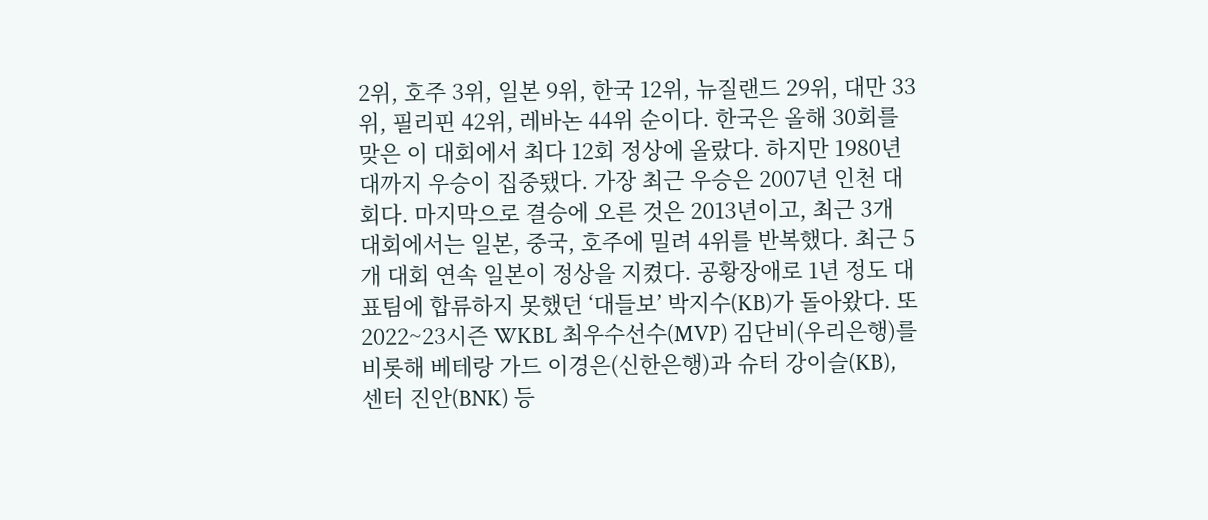2위, 호주 3위, 일본 9위, 한국 12위, 뉴질랜드 29위, 대만 33위, 필리핀 42위, 레바논 44위 순이다. 한국은 올해 30회를 맞은 이 대회에서 최다 12회 정상에 올랐다. 하지만 1980년대까지 우승이 집중됐다. 가장 최근 우승은 2007년 인천 대회다. 마지막으로 결승에 오른 것은 2013년이고, 최근 3개 대회에서는 일본, 중국, 호주에 밀려 4위를 반복했다. 최근 5개 대회 연속 일본이 정상을 지켰다. 공황장애로 1년 정도 대표팀에 합류하지 못했던 ‘대들보’ 박지수(KB)가 돌아왔다. 또 2022~23시즌 WKBL 최우수선수(MVP) 김단비(우리은행)를 비롯해 베테랑 가드 이경은(신한은행)과 슈터 강이슬(KB), 센터 진안(BNK) 등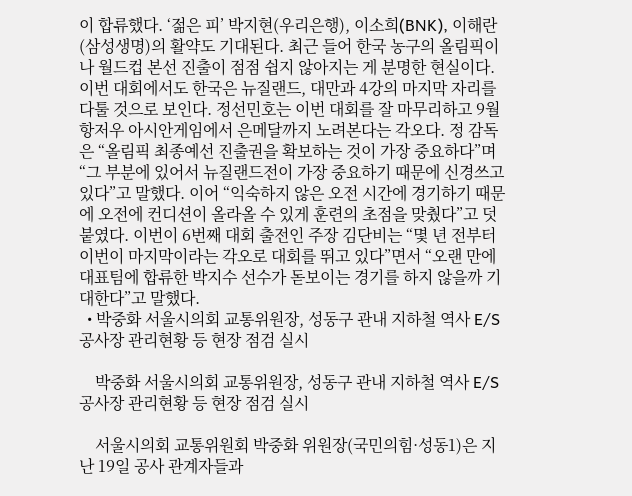이 합류했다. ‘젊은 피’ 박지현(우리은행), 이소희(BNK), 이해란(삼성생명)의 활약도 기대된다. 최근 들어 한국 농구의 올림픽이나 월드컵 본선 진출이 점점 쉽지 않아지는 게 분명한 현실이다. 이번 대회에서도 한국은 뉴질랜드, 대만과 4강의 마지막 자리를 다툴 것으로 보인다. 정선민호는 이번 대회를 잘 마무리하고 9월 항저우 아시안게임에서 은메달까지 노려본다는 각오다. 정 감독은 “올림픽 최종예선 진출권을 확보하는 것이 가장 중요하다”며 “그 부분에 있어서 뉴질랜드전이 가장 중요하기 때문에 신경쓰고 있다”고 말했다. 이어 “익숙하지 않은 오전 시간에 경기하기 때문에 오전에 컨디션이 올라올 수 있게 훈련의 초점을 맞췄다”고 덧붙였다. 이번이 6번째 대회 출전인 주장 김단비는 “몇 년 전부터 이번이 마지막이라는 각오로 대회를 뛰고 있다”면서 “오랜 만에 대표팀에 합류한 박지수 선수가 돋보이는 경기를 하지 않을까 기대한다”고 말했다.
  • 박중화 서울시의회 교통위원장, 성동구 관내 지하철 역사 E/S 공사장 관리현황 등 현장 점검 실시

    박중화 서울시의회 교통위원장, 성동구 관내 지하철 역사 E/S 공사장 관리현황 등 현장 점검 실시

    서울시의회 교통위원회 박중화 위원장(국민의힘·성동1)은 지난 19일 공사 관계자들과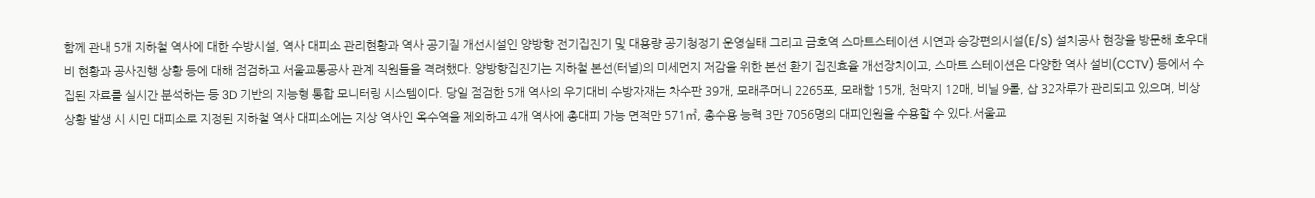함께 관내 5개 지하철 역사에 대한 수방시설, 역사 대피소 관리현황과 역사 공기질 개선시설인 양방향 전기집진기 및 대용량 공기청정기 운영실태 그리고 금호역 스마트스테이션 시연과 승강편의시설(E/S) 설치공사 현장을 방문해 호우대비 현황과 공사진행 상황 등에 대해 점검하고 서울교통공사 관계 직원들을 격려했다. 양방향집진기는 지하철 본선(터널)의 미세먼지 저감을 위한 본선 환기 집진효율 개선장치이고, 스마트 스테이션은 다양한 역사 설비(CCTV) 등에서 수집된 자료를 실시간 분석하는 등 3D 기반의 지능형 통합 모니터링 시스템이다. 당일 점검한 5개 역사의 우기대비 수방자재는 차수판 39개, 모래주머니 2265포, 모래함 15개, 천막지 12매, 비닐 9롤, 삽 32자루가 관리되고 있으며, 비상 상황 발생 시 시민 대피소로 지정된 지하철 역사 대피소에는 지상 역사인 옥수역을 제외하고 4개 역사에 총대피 가능 면적만 571㎡, 총수용 능력 3만 7056명의 대피인원을 수용할 수 있다.서울교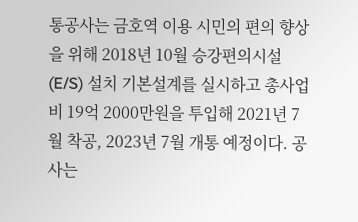통공사는 금호역 이용 시민의 편의 향상을 위해 2018년 10월 승강편의시설(E/S) 설치 기본설계를 실시하고 총사업비 19억 2000만원을 투입해 2021년 7월 착공, 2023년 7월 개통 예정이다. 공사는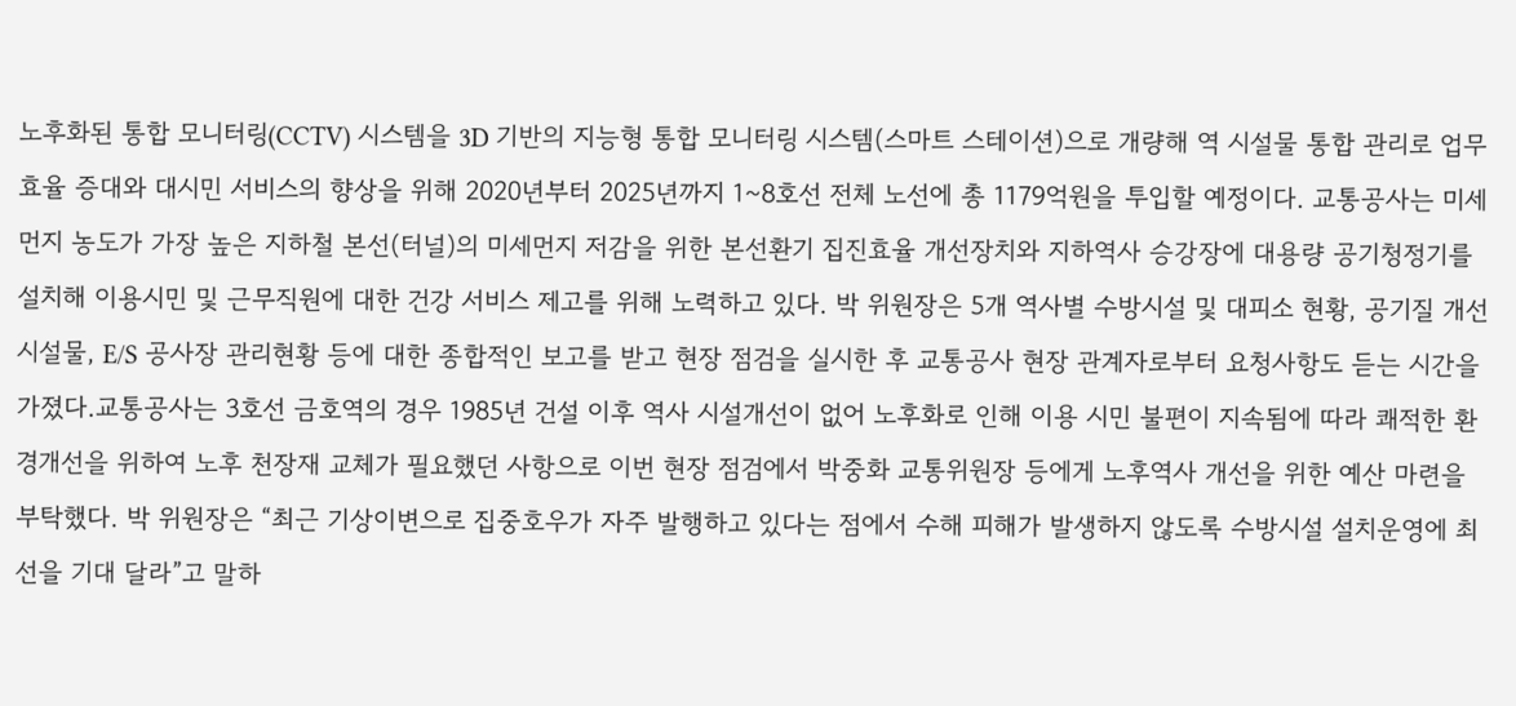노후화된 통합 모니터링(CCTV) 시스템을 3D 기반의 지능형 통합 모니터링 시스템(스마트 스테이션)으로 개량해 역 시설물 통합 관리로 업무효율 증대와 대시민 서비스의 향상을 위해 2020년부터 2025년까지 1~8호선 전체 노선에 총 1179억원을 투입할 예정이다. 교통공사는 미세먼지 농도가 가장 높은 지하철 본선(터널)의 미세먼지 저감을 위한 본선환기 집진효율 개선장치와 지하역사 승강장에 대용량 공기청정기를 설치해 이용시민 및 근무직원에 대한 건강 서비스 제고를 위해 노력하고 있다. 박 위원장은 5개 역사별 수방시설 및 대피소 현황, 공기질 개선 시설물, E/S 공사장 관리현황 등에 대한 종합적인 보고를 받고 현장 점검을 실시한 후 교통공사 현장 관계자로부터 요청사항도 듣는 시간을 가졌다.교통공사는 3호선 금호역의 경우 1985년 건설 이후 역사 시설개선이 없어 노후화로 인해 이용 시민 불편이 지속됨에 따라 쾌적한 환경개선을 위하여 노후 천장재 교체가 필요했던 사항으로 이번 현장 점검에서 박중화 교통위원장 등에게 노후역사 개선을 위한 예산 마련을 부탁했다. 박 위원장은 “최근 기상이변으로 집중호우가 자주 발행하고 있다는 점에서 수해 피해가 발생하지 않도록 수방시설 설치운영에 최선을 기대 달라”고 말하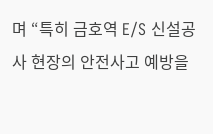며 “특히 금호역 E/S 신설공사 현장의 안전사고 예방을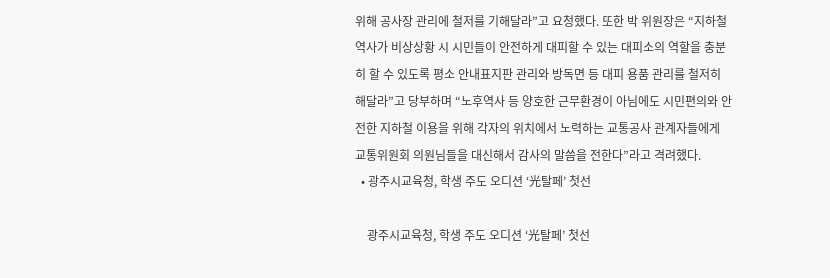위해 공사장 관리에 철저를 기해달라”고 요청했다. 또한 박 위원장은 “지하철역사가 비상상황 시 시민들이 안전하게 대피할 수 있는 대피소의 역할을 충분히 할 수 있도록 평소 안내표지판 관리와 방독면 등 대피 용품 관리를 철저히 해달라”고 당부하며 “노후역사 등 양호한 근무환경이 아님에도 시민편의와 안전한 지하철 이용을 위해 각자의 위치에서 노력하는 교통공사 관계자들에게 교통위원회 의원님들을 대신해서 감사의 말씀을 전한다”라고 격려했다.
  • 광주시교육청, 학생 주도 오디션 ‘光탈페’ 첫선

    광주시교육청, 학생 주도 오디션 ‘光탈페’ 첫선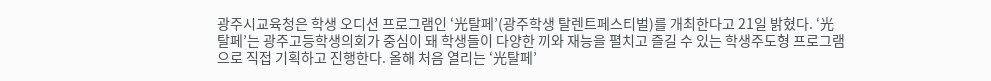광주시교육청은 학생 오디션 프로그램인 ‘光탈페’(광주학생 탈렌트페스티벌)를 개최한다고 21일 밝혔다. ‘光탈페’는 광주고등학생의회가 중심이 돼 학생들이 다양한 끼와 재능을 펼치고 즐길 수 있는 학생주도형 프로그램으로 직접 기획하고 진행한다. 올해 처음 열리는 ‘光탈페’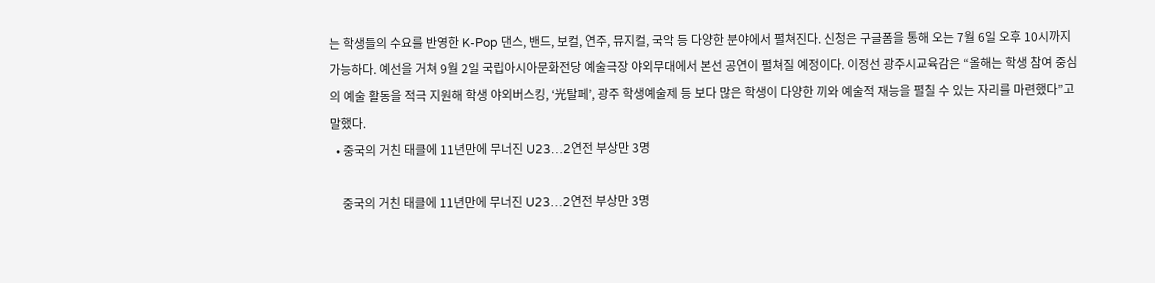는 학생들의 수요를 반영한 K-Pop 댄스, 밴드, 보컬, 연주, 뮤지컬, 국악 등 다양한 분야에서 펼쳐진다. 신청은 구글폼을 통해 오는 7월 6일 오후 10시까지 가능하다. 예선을 거쳐 9월 2일 국립아시아문화전당 예술극장 야외무대에서 본선 공연이 펼쳐질 예정이다. 이정선 광주시교육감은 “올해는 학생 참여 중심의 예술 활동을 적극 지원해 학생 야외버스킹, ‘光탈페’, 광주 학생예술제 등 보다 많은 학생이 다양한 끼와 예술적 재능을 펼칠 수 있는 자리를 마련했다”고 말했다.
  • 중국의 거친 태클에 11년만에 무너진 U23…2연전 부상만 3명

    중국의 거친 태클에 11년만에 무너진 U23…2연전 부상만 3명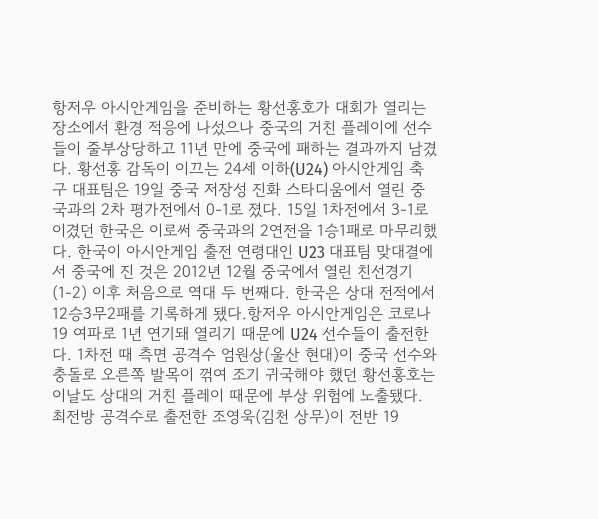항저우 아시안게임을 준비하는 황선홍호가 대회가 열리는 장소에서 환경 적응에 나섰으나 중국의 거친 플레이에 선수들이 줄부상당하고 11년 만에 중국에 패하는 결과까지 남겼다. 황선홍 감독이 이끄는 24세 이하(U24) 아시안게임 축구 대표팀은 19일 중국 저장성 진화 스타디움에서 열린 중국과의 2차 평가전에서 0-1로 졌다. 15일 1차전에서 3-1로 이겼던 한국은 이로써 중국과의 2연전을 1승1패로 마무리했다. 한국이 아시안게임 출전 연령대인 U23 대표팀 맞대결에서 중국에 진 것은 2012년 12월 중국에서 열린 친선경기(1-2) 이후 처음으로 역대 두 번째다. 한국은 상대 전적에서 12승3무2패를 기록하게 됐다.항저우 아시안게임은 코로나19 여파로 1년 연기돼 열리기 때문에 U24 선수들이 출전한다. 1차전 때 측면 공격수 엄원상(울산 현대)이 중국 선수와 충돌로 오른쪽 발목이 꺾여 조기 귀국해야 했던 황선홍호는 이날도 상대의 거친 플레이 때문에 부상 위험에 노출됐다. 최전방 공격수로 출전한 조영욱(김천 상무)이 전반 19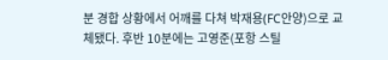분 경합 상황에서 어깨를 다쳐 박재용(FC안양)으로 교체됐다. 후반 10분에는 고영준(포항 스틸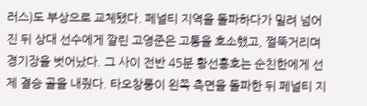러스)도 부상으로 교체됐다. 페널티 지역을 돌파하다가 밀려 넘어진 뒤 상대 선수에게 깔린 고영준은 고통을 호소했고, 쩔뚝거리며 경기장을 벗어났다. 그 사이 전반 45분 황선홍호는 순친한에게 선제 결승 골을 내줬다. 타오창룽이 왼쪽 측면을 돌파한 뒤 페널티 지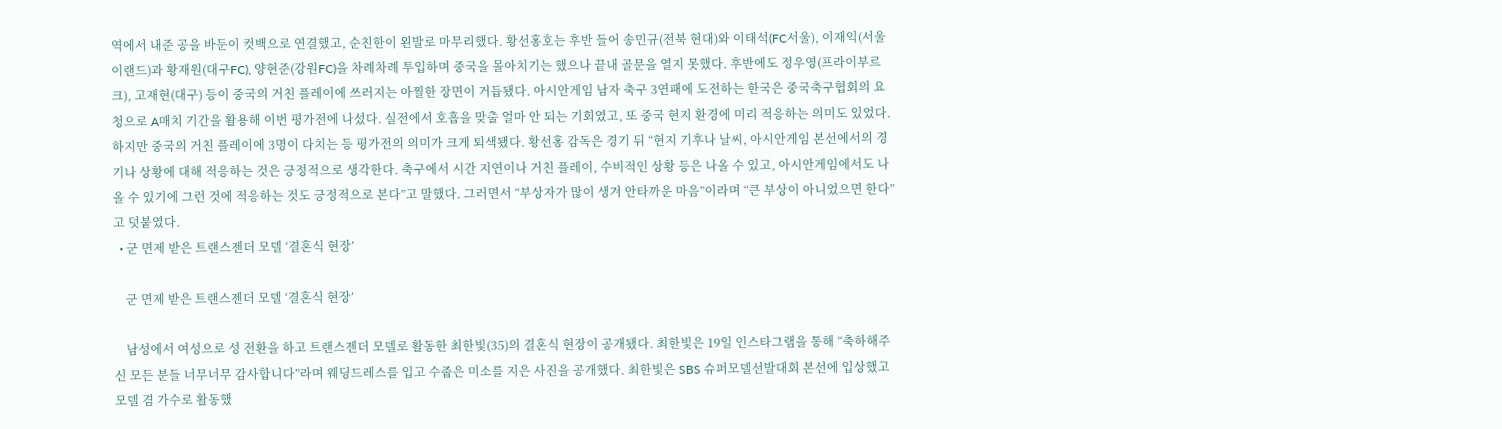역에서 내준 공을 바둔이 컷백으로 연결했고, 순친한이 왼발로 마무리했다. 황선홍호는 후반 들어 송민규(전북 현대)와 이태석(FC서울), 이재익(서울 이랜드)과 황재원(대구FC), 양현준(강원FC)을 차례차례 투입하며 중국을 몰아치기는 했으나 끝내 골문을 열지 못했다. 후반에도 정우영(프라이부르크), 고재현(대구) 등이 중국의 거친 플레이에 쓰러지는 아찔한 장면이 거듭됐다. 아시안게임 남자 축구 3연패에 도전하는 한국은 중국축구협회의 요청으로 A매치 기간을 활용해 이번 평가전에 나섰다. 실전에서 호흡을 맞출 얼마 안 되는 기회였고, 또 중국 현지 환경에 미리 적응하는 의미도 있었다. 하지만 중국의 거친 플레이에 3명이 다치는 등 평가전의 의미가 크게 퇴색됐다. 황선홍 감독은 경기 뒤 “현지 기후나 날씨, 아시안게임 본선에서의 경기나 상황에 대해 적응하는 것은 긍정적으로 생각한다. 축구에서 시간 지연이나 거친 플레이, 수비적인 상황 등은 나올 수 있고, 아시안게임에서도 나올 수 있기에 그런 것에 적응하는 것도 긍정적으로 본다”고 말했다. 그러면서 “부상자가 많이 생겨 안타까운 마음”이라며 “큰 부상이 아니었으면 한다”고 덧붙였다.
  • 군 면제 받은 트랜스젠더 모델 ‘결혼식 현장’

    군 면제 받은 트랜스젠더 모델 ‘결혼식 현장’

    남성에서 여성으로 성 전환을 하고 트랜스젠더 모델로 활동한 최한빛(35)의 결혼식 현장이 공개됐다. 최한빛은 19일 인스타그램을 통해 “축하해주신 모든 분들 너무너무 감사합니다”라며 웨딩드레스를 입고 수줍은 미소를 지은 사진을 공개했다. 최한빛은 SBS 슈퍼모델선발대회 본선에 입상했고 모델 겸 가수로 활동했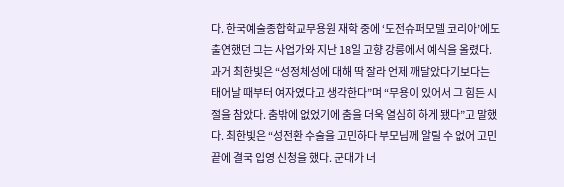다. 한국예술종합학교무용원 재학 중에 ‘도전슈퍼모델 코리아’에도 출연했던 그는 사업가와 지난 18일 고향 강릉에서 예식을 올렸다. 과거 최한빛은 “성정체성에 대해 딱 잘라 언제 깨달았다기보다는 태어날 때부터 여자였다고 생각한다”며 “무용이 있어서 그 힘든 시절을 참았다. 춤밖에 없었기에 춤을 더욱 열심히 하게 됐다”고 말했다. 최한빛은 “성전환 수술을 고민하다 부모님께 알릴 수 없어 고민 끝에 결국 입영 신청을 했다. 군대가 너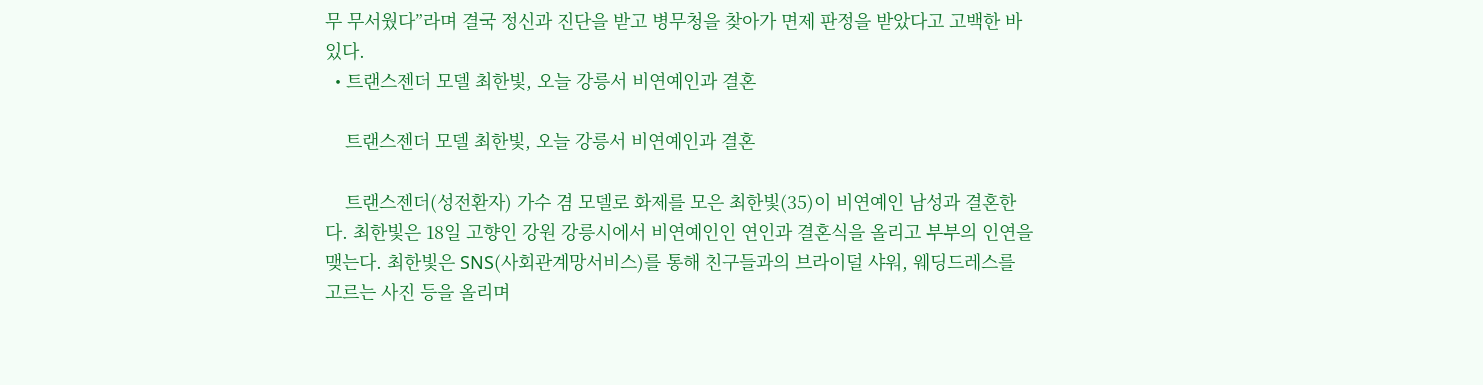무 무서웠다”라며 결국 정신과 진단을 받고 병무청을 찾아가 면제 판정을 받았다고 고백한 바 있다.
  • 트랜스젠더 모델 최한빛, 오늘 강릉서 비연예인과 결혼

    트랜스젠더 모델 최한빛, 오늘 강릉서 비연예인과 결혼

    트랜스젠더(성전환자) 가수 겸 모델로 화제를 모은 최한빛(35)이 비연예인 남성과 결혼한다. 최한빛은 18일 고향인 강원 강릉시에서 비연예인인 연인과 결혼식을 올리고 부부의 인연을 맺는다. 최한빛은 SNS(사회관계망서비스)를 통해 친구들과의 브라이덜 샤워, 웨딩드레스를 고르는 사진 등을 올리며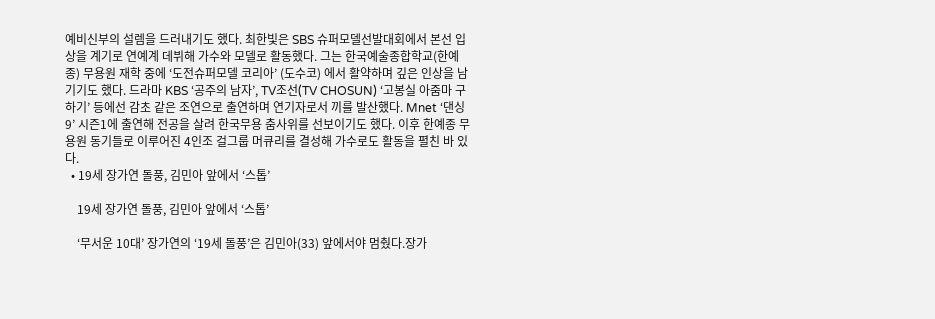예비신부의 설렘을 드러내기도 했다. 최한빛은 SBS 슈퍼모델선발대회에서 본선 입상을 계기로 연예계 데뷔해 가수와 모델로 활동했다. 그는 한국예술종합학교(한예종) 무용원 재학 중에 ‘도전슈퍼모델 코리아’ (도수코) 에서 활약하며 깊은 인상을 남기기도 했다. 드라마 KBS ‘공주의 남자’, TV조선(TV CHOSUN) ‘고봉실 아줌마 구하기’ 등에선 감초 같은 조연으로 출연하며 연기자로서 끼를 발산했다. Mnet ‘댄싱9’ 시즌1에 출연해 전공을 살려 한국무용 춤사위를 선보이기도 했다. 이후 한예종 무용원 동기들로 이루어진 4인조 걸그룹 머큐리를 결성해 가수로도 활동을 펼친 바 있다.
  • 19세 장가연 돌풍, 김민아 앞에서 ‘스톱’

    19세 장가연 돌풍, 김민아 앞에서 ‘스톱’

    ‘무서운 10대’ 장가연의 ‘19세 돌풍’은 김민아(33) 앞에서야 멈췄다.장가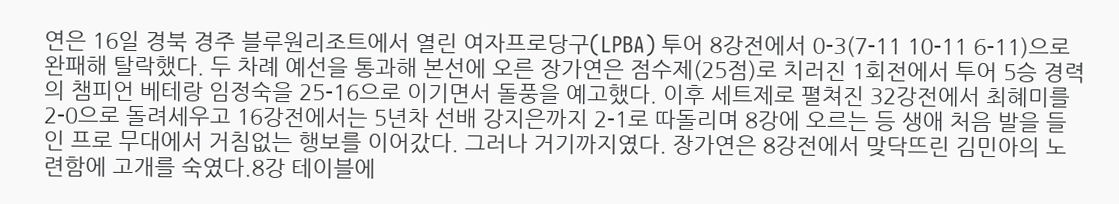연은 16일 경북 경주 블루원리조트에서 열린 여자프로당구(LPBA) 투어 8강전에서 0-3(7-11 10-11 6-11)으로 완패해 탈락했다. 두 차례 예선을 통과해 본선에 오른 장가연은 점수제(25점)로 치러진 1회전에서 투어 5승 경력의 챔피언 베테랑 임정숙을 25-16으로 이기면서 돌풍을 예고했다. 이후 세트제로 펼쳐진 32강전에서 최혜미를 2-0으로 돌려세우고 16강전에서는 5년차 선배 강지은까지 2-1로 따돌리며 8강에 오르는 등 생애 처음 발을 들인 프로 무대에서 거침없는 행보를 이어갔다. 그러나 거기까지였다. 장가연은 8강전에서 맞닥뜨린 김민아의 노련함에 고개를 숙였다.8강 테이블에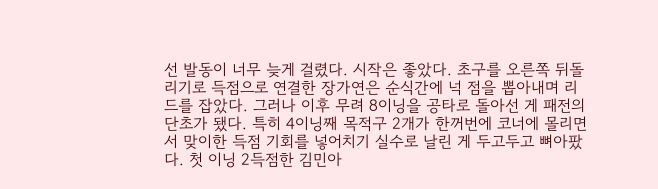선 발동이 너무 늦게 걸렸다. 시작은 좋았다. 초구를 오른쪽 뒤돌리기로 득점으로 연결한 장가연은 순식간에 넉 점을 뽑아내며 리드를 잡았다. 그러나 이후 무려 8이닝을 공타로 돌아선 게 패전의 단초가 됐다. 특히 4이닝째 목적구 2개가 한꺼번에 코너에 몰리면서 맞이한 득점 기회를 넣어치기 실수로 날린 게 두고두고 뼈아팠다. 첫 이닝 2득점한 김민아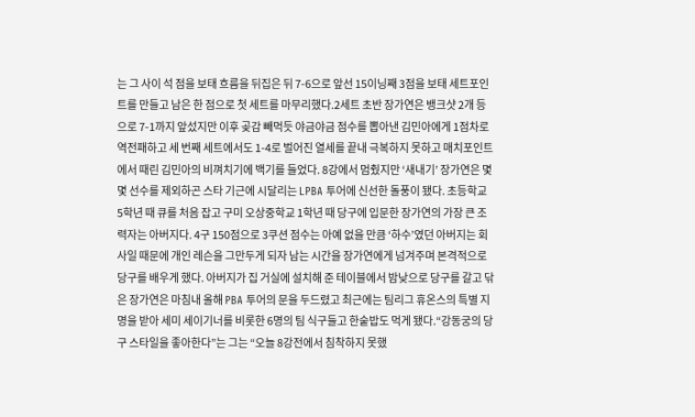는 그 사이 석 점을 보태 흐름을 뒤집은 뒤 7-6으로 앞선 15이닝째 3점을 보태 세트포인트를 만들고 남은 한 점으로 첫 세트를 마무리했다.2세트 초반 장가연은 뱅크샷 2개 등으로 7-1까지 앞섰지만 이후 곶감 빼먹듯 야금야금 점수를 뽑아낸 김민아에게 1점차로 역전패하고 세 번째 세트에서도 1-4로 벌어진 열세를 끝내 극복하지 못하고 매치포인트에서 때린 김민아의 비껴치기에 백기를 들었다. 8강에서 멈췄지만 ‘새내기’ 장가연은 몇몇 선수를 제외하곤 스타 기근에 시달리는 LPBA 투어에 신선한 돌풍이 됐다. 초등학교 5학년 때 큐를 처음 잡고 구미 오상중학교 1학년 때 당구에 입문한 장가연의 가장 큰 조력자는 아버지다. 4구 150점으로 3쿠션 점수는 아예 없을 만큼 ‘하수’였던 아버지는 회사일 때문에 개인 레슨을 그만두게 되자 남는 시간을 장가연에게 넘겨주며 본격적으로 당구를 배우게 했다. 아버지가 집 거실에 설치해 준 테이블에서 밤낮으로 당구를 갈고 닦은 장가연은 마침내 올해 PBA 투어의 문을 두드렸고 최근에는 팀리그 휴온스의 특별 지명을 받아 세미 세이기너를 비롯한 6명의 팀 식구들고 한숱밥도 먹게 됐다.“강동궁의 당구 스타일을 좋아한다”는 그는 “오늘 8강전에서 침착하지 못했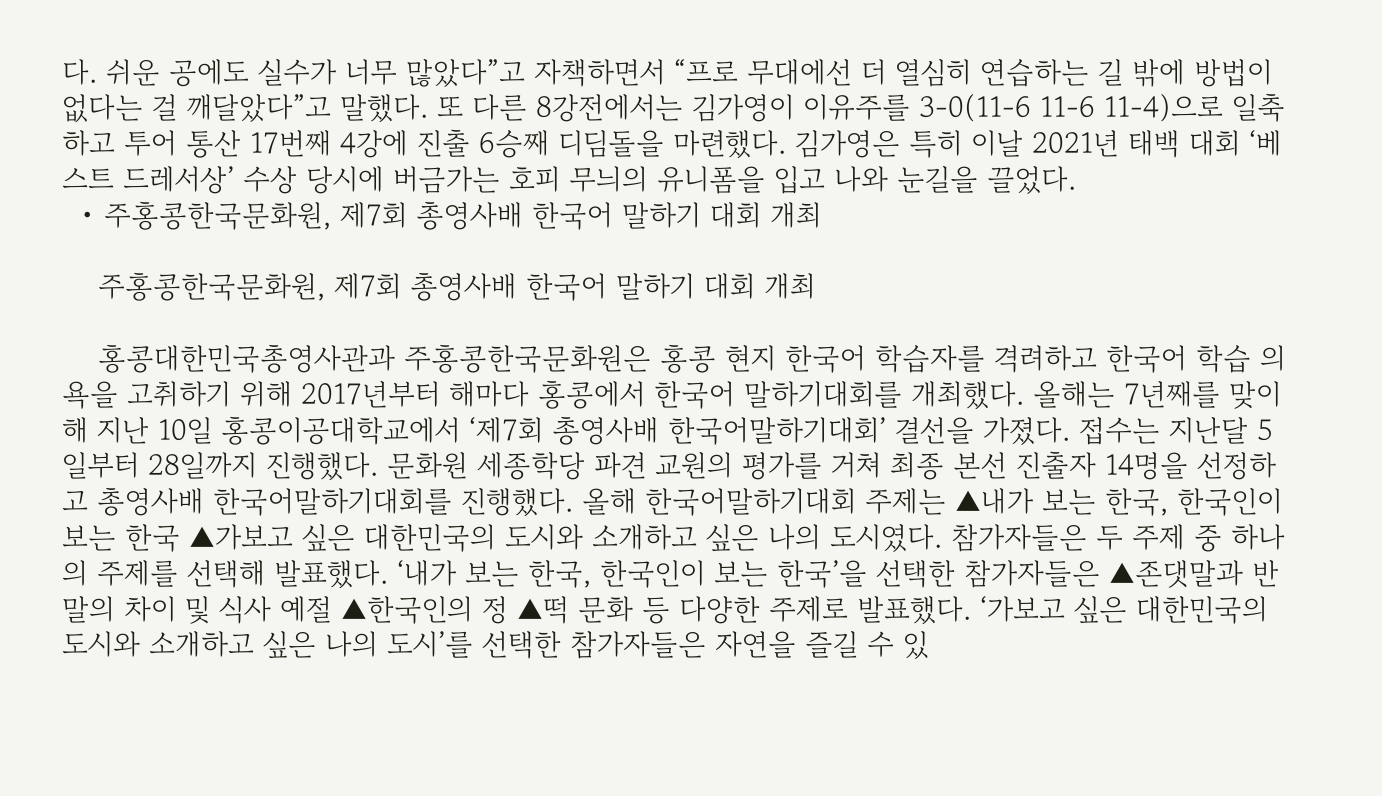다. 쉬운 공에도 실수가 너무 많았다”고 자책하면서 “프로 무대에선 더 열심히 연습하는 길 밖에 방법이 없다는 걸 깨달았다”고 말했다. 또 다른 8강전에서는 김가영이 이유주를 3-0(11-6 11-6 11-4)으로 일축하고 투어 통산 17번째 4강에 진출 6승째 디딤돌을 마련했다. 김가영은 특히 이날 2021년 태백 대회 ‘베스트 드레서상’ 수상 당시에 버금가는 호피 무늬의 유니폼을 입고 나와 눈길을 끌었다.
  • 주홍콩한국문화원, 제7회 총영사배 한국어 말하기 대회 개최

    주홍콩한국문화원, 제7회 총영사배 한국어 말하기 대회 개최

    홍콩대한민국총영사관과 주홍콩한국문화원은 홍콩 현지 한국어 학습자를 격려하고 한국어 학습 의욕을 고취하기 위해 2017년부터 해마다 홍콩에서 한국어 말하기대회를 개최했다. 올해는 7년째를 맞이해 지난 10일 홍콩이공대학교에서 ‘제7회 총영사배 한국어말하기대회’ 결선을 가졌다. 접수는 지난달 5일부터 28일까지 진행했다. 문화원 세종학당 파견 교원의 평가를 거쳐 최종 본선 진출자 14명을 선정하고 총영사배 한국어말하기대회를 진행했다. 올해 한국어말하기대회 주제는 ▲내가 보는 한국, 한국인이 보는 한국 ▲가보고 싶은 대한민국의 도시와 소개하고 싶은 나의 도시였다. 참가자들은 두 주제 중 하나의 주제를 선택해 발표했다. ‘내가 보는 한국, 한국인이 보는 한국’을 선택한 참가자들은 ▲존댓말과 반말의 차이 및 식사 예절 ▲한국인의 정 ▲떡 문화 등 다양한 주제로 발표했다. ‘가보고 싶은 대한민국의 도시와 소개하고 싶은 나의 도시’를 선택한 참가자들은 자연을 즐길 수 있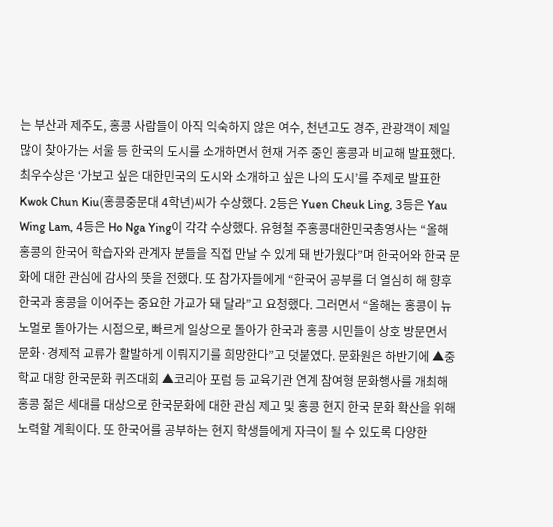는 부산과 제주도, 홍콩 사람들이 아직 익숙하지 않은 여수, 천년고도 경주, 관광객이 제일 많이 찾아가는 서울 등 한국의 도시를 소개하면서 현재 거주 중인 홍콩과 비교해 발표했다. 최우수상은 ‘가보고 싶은 대한민국의 도시와 소개하고 싶은 나의 도시’를 주제로 발표한 Kwok Chun Kiu(홍콩중문대 4학년)씨가 수상했다. 2등은 Yuen Cheuk Ling, 3등은 Yau Wing Lam, 4등은 Ho Nga Ying이 각각 수상했다. 유형철 주홍콩대한민국총영사는 “올해 홍콩의 한국어 학습자와 관계자 분들을 직접 만날 수 있게 돼 반가웠다”며 한국어와 한국 문화에 대한 관심에 감사의 뜻을 전했다. 또 참가자들에게 “한국어 공부를 더 열심히 해 향후 한국과 홍콩을 이어주는 중요한 가교가 돼 달라”고 요청했다. 그러면서 “올해는 홍콩이 뉴노멀로 돌아가는 시점으로, 빠르게 일상으로 돌아가 한국과 홍콩 시민들이 상호 방문면서 문화·경제적 교류가 활발하게 이뤄지기를 희망한다”고 덧붙였다. 문화원은 하반기에 ▲중학교 대항 한국문화 퀴즈대회 ▲코리아 포럼 등 교육기관 연계 참여형 문화행사를 개최해 홍콩 젊은 세대를 대상으로 한국문화에 대한 관심 제고 및 홍콩 현지 한국 문화 확산을 위해 노력할 계획이다. 또 한국어를 공부하는 현지 학생들에게 자극이 될 수 있도록 다양한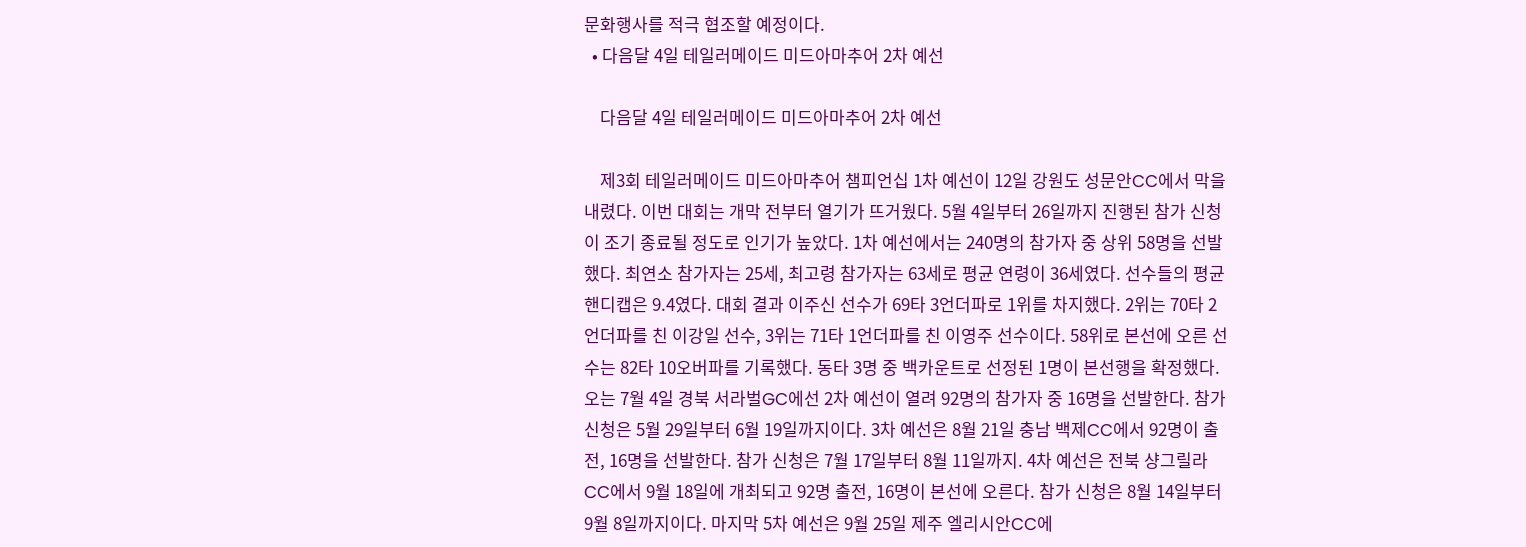문화행사를 적극 협조할 예정이다.
  • 다음달 4일 테일러메이드 미드아마추어 2차 예선

    다음달 4일 테일러메이드 미드아마추어 2차 예선

    제3회 테일러메이드 미드아마추어 챔피언십 1차 예선이 12일 강원도 성문안CC에서 막을 내렸다. 이번 대회는 개막 전부터 열기가 뜨거웠다. 5월 4일부터 26일까지 진행된 참가 신청이 조기 종료될 정도로 인기가 높았다. 1차 예선에서는 240명의 참가자 중 상위 58명을 선발했다. 최연소 참가자는 25세, 최고령 참가자는 63세로 평균 연령이 36세였다. 선수들의 평균 핸디캡은 9.4였다. 대회 결과 이주신 선수가 69타 3언더파로 1위를 차지했다. 2위는 70타 2언더파를 친 이강일 선수, 3위는 71타 1언더파를 친 이영주 선수이다. 58위로 본선에 오른 선수는 82타 10오버파를 기록했다. 동타 3명 중 백카운트로 선정된 1명이 본선행을 확정했다. 오는 7월 4일 경북 서라벌GC에선 2차 예선이 열려 92명의 참가자 중 16명을 선발한다. 참가 신청은 5월 29일부터 6월 19일까지이다. 3차 예선은 8월 21일 충남 백제CC에서 92명이 출전, 16명을 선발한다. 참가 신청은 7월 17일부터 8월 11일까지. 4차 예선은 전북 샹그릴라CC에서 9월 18일에 개최되고 92명 출전, 16명이 본선에 오른다. 참가 신청은 8월 14일부터 9월 8일까지이다. 마지막 5차 예선은 9월 25일 제주 엘리시안CC에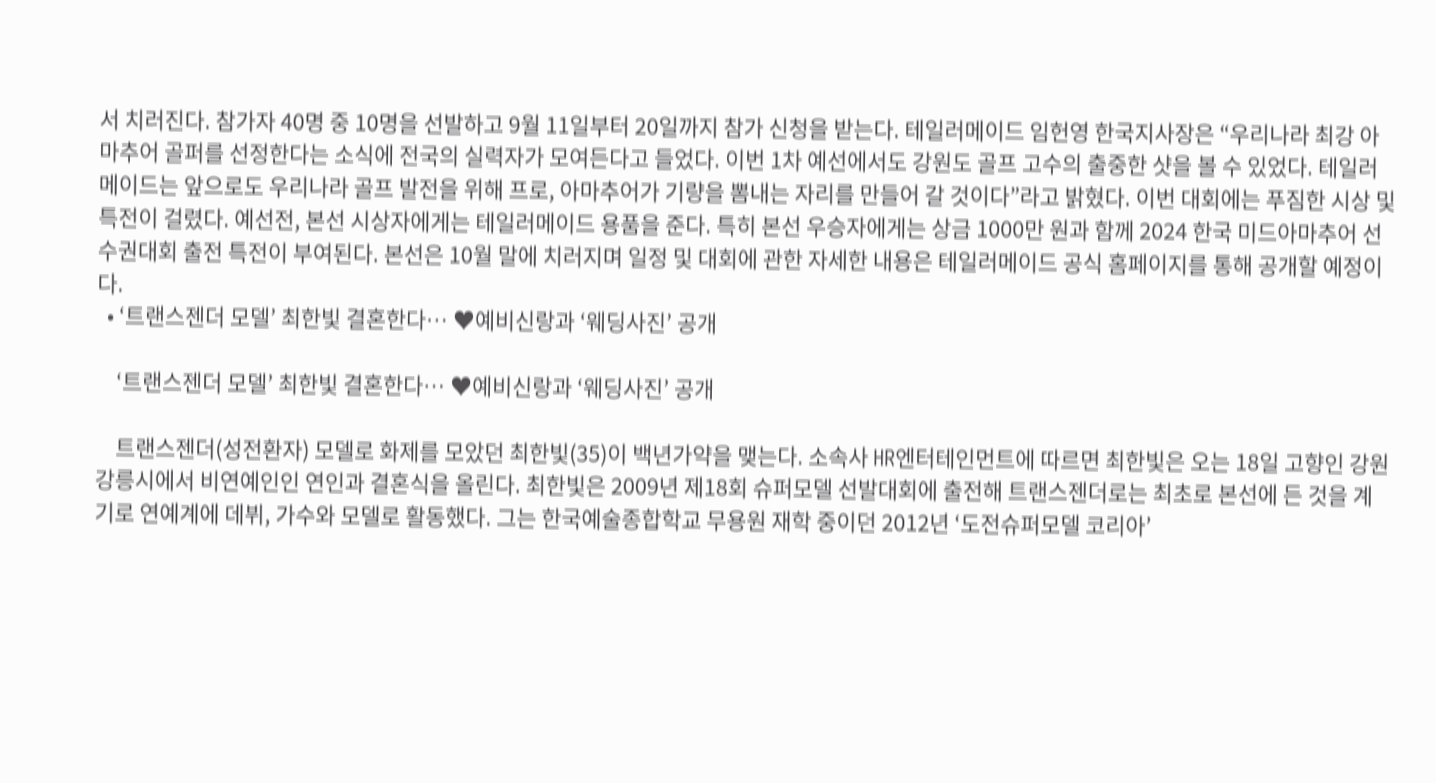서 치러진다. 참가자 40명 중 10명을 선발하고 9월 11일부터 20일까지 참가 신청을 받는다. 테일러메이드 임헌영 한국지사장은 “우리나라 최강 아마추어 골퍼를 선정한다는 소식에 전국의 실력자가 모여든다고 들었다. 이번 1차 예선에서도 강원도 골프 고수의 출중한 샷을 볼 수 있었다. 테일러메이드는 앞으로도 우리나라 골프 발전을 위해 프로, 아마추어가 기량을 뽐내는 자리를 만들어 갈 것이다”라고 밝혔다. 이번 대회에는 푸짐한 시상 및 특전이 걸렸다. 예선전, 본선 시상자에게는 테일러메이드 용품을 준다. 특히 본선 우승자에게는 상금 1000만 원과 함께 2024 한국 미드아마추어 선수권대회 출전 특전이 부여된다. 본선은 10월 말에 치러지며 일정 및 대회에 관한 자세한 내용은 테일러메이드 공식 홈페이지를 통해 공개할 예정이다.
  • ‘트랜스젠더 모델’ 최한빛 결혼한다… ♥예비신랑과 ‘웨딩사진’ 공개

    ‘트랜스젠더 모델’ 최한빛 결혼한다… ♥예비신랑과 ‘웨딩사진’ 공개

    트랜스젠더(성전환자) 모델로 화제를 모았던 최한빛(35)이 백년가약을 맺는다. 소속사 HR엔터테인먼트에 따르면 최한빛은 오는 18일 고향인 강원 강릉시에서 비연예인인 연인과 결혼식을 올린다. 최한빛은 2009년 제18회 슈퍼모델 선발대회에 출전해 트랜스젠더로는 최초로 본선에 든 것을 계기로 연예계에 데뷔, 가수와 모델로 활동했다. 그는 한국예술종합학교 무용원 재학 중이던 2012년 ‘도전슈퍼모델 코리아’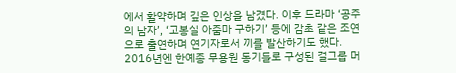에서 활약하며 깊은 인상을 남겼다. 이후 드라마 ‘공주의 남자’, ‘고봉실 아줌마 구하기’ 등에 감초 같은 조연으로 출연하며 연기자로서 끼를 발산하기도 했다. 2016년엔 한예종 무용원 동기들로 구성된 걸그룹 머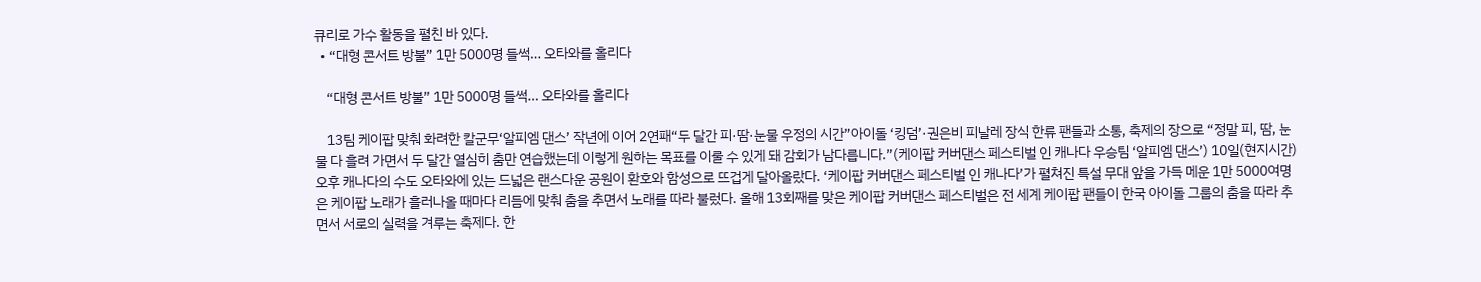큐리로 가수 활동을 펼친 바 있다.
  • “대형 콘서트 방불” 1만 5000명 들썩… 오타와를 홀리다

    “대형 콘서트 방불” 1만 5000명 들썩… 오타와를 홀리다

    13팀 케이팝 맞춰 화려한 칼군무‘알피엠 댄스’ 작년에 이어 2연패“두 달간 피·땀·눈물 우정의 시간”아이돌 ‘킹덤’·권은비 피날레 장식 한류 팬들과 소통, 축제의 장으로 “정말 피, 땀, 눈물 다 흘려 가면서 두 달간 열심히 춤만 연습했는데 이렇게 원하는 목표를 이룰 수 있게 돼 감회가 남다릅니다.”(케이팝 커버댄스 페스티벌 인 캐나다 우승팀 ‘알피엠 댄스’) 10일(현지시간) 오후 캐나다의 수도 오타와에 있는 드넓은 랜스다운 공원이 환호와 함성으로 뜨겁게 달아올랐다. ‘케이팝 커버댄스 페스티벌 인 캐나다’가 펼쳐진 특설 무대 앞을 가득 메운 1만 5000여명은 케이팝 노래가 흘러나올 때마다 리듬에 맞춰 춤을 추면서 노래를 따라 불렀다. 올해 13회째를 맞은 케이팝 커버댄스 페스티벌은 전 세계 케이팝 팬들이 한국 아이돌 그룹의 춤을 따라 추면서 서로의 실력을 겨루는 축제다. 한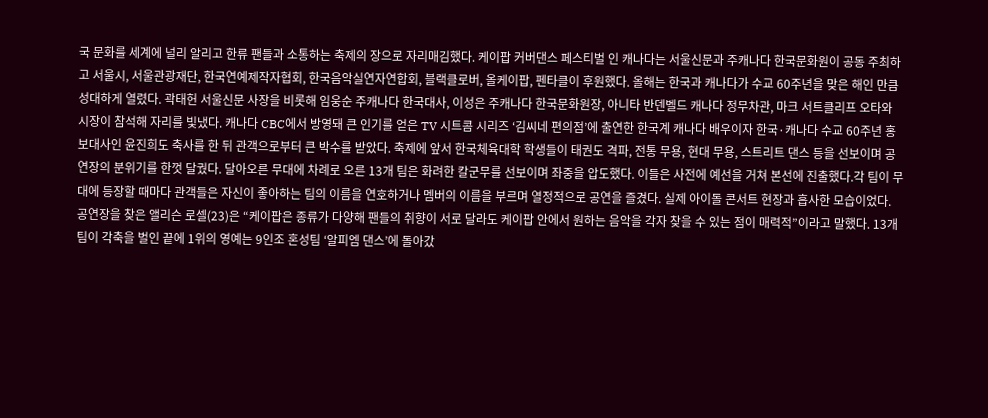국 문화를 세계에 널리 알리고 한류 팬들과 소통하는 축제의 장으로 자리매김했다. 케이팝 커버댄스 페스티벌 인 캐나다는 서울신문과 주캐나다 한국문화원이 공동 주최하고 서울시, 서울관광재단, 한국연예제작자협회, 한국음악실연자연합회, 블랙클로버, 올케이팝, 펜타클이 후원했다. 올해는 한국과 캐나다가 수교 60주년을 맞은 해인 만큼 성대하게 열렸다. 곽태헌 서울신문 사장을 비롯해 임웅순 주캐나다 한국대사, 이성은 주캐나다 한국문화원장, 아니타 반덴벨드 캐나다 정무차관, 마크 서트클리프 오타와 시장이 참석해 자리를 빛냈다. 캐나다 CBC에서 방영돼 큰 인기를 얻은 TV 시트콤 시리즈 ‘김씨네 편의점’에 출연한 한국계 캐나다 배우이자 한국·캐나다 수교 60주년 홍보대사인 윤진희도 축사를 한 뒤 관객으로부터 큰 박수를 받았다. 축제에 앞서 한국체육대학 학생들이 태권도 격파, 전통 무용, 현대 무용, 스트리트 댄스 등을 선보이며 공연장의 분위기를 한껏 달궜다. 달아오른 무대에 차례로 오른 13개 팀은 화려한 칼군무를 선보이며 좌중을 압도했다. 이들은 사전에 예선을 거쳐 본선에 진출했다.각 팀이 무대에 등장할 때마다 관객들은 자신이 좋아하는 팀의 이름을 연호하거나 멤버의 이름을 부르며 열정적으로 공연을 즐겼다. 실제 아이돌 콘서트 현장과 흡사한 모습이었다. 공연장을 찾은 앨리슨 로셀(23)은 “케이팝은 종류가 다양해 팬들의 취향이 서로 달라도 케이팝 안에서 원하는 음악을 각자 찾을 수 있는 점이 매력적”이라고 말했다. 13개 팀이 각축을 벌인 끝에 1위의 영예는 9인조 혼성팀 ‘알피엠 댄스’에 돌아갔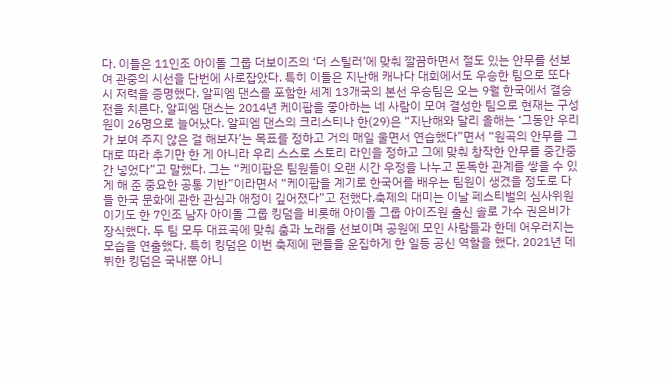다. 이들은 11인조 아이돌 그룹 더보이즈의 ‘더 스틸러’에 맞춰 깔끔하면서 절도 있는 안무를 선보여 관중의 시선을 단번에 사로잡았다. 특히 이들은 지난해 캐나다 대회에서도 우승한 팀으로 또다시 저력을 증명했다. 알피엠 댄스를 포함한 세계 13개국의 본선 우승팀은 오는 9월 한국에서 결승전을 치른다. 알피엠 댄스는 2014년 케이팝을 좋아하는 네 사람이 모여 결성한 팀으로 현재는 구성원이 26명으로 늘어났다. 알피엠 댄스의 크리스티나 한(29)은 “지난해와 달리 올해는 ‘그동안 우리가 보여 주지 않은 걸 해보자’는 목표를 정하고 거의 매일 울면서 연습했다”면서 “원곡의 안무를 그대로 따라 추기만 한 게 아니라 우리 스스로 스토리 라인을 정하고 그에 맞춰 창작한 안무를 중간중간 넣었다”고 말했다. 그는 “케이팝은 팀원들이 오랜 시간 우정을 나누고 돈독한 관계를 쌓을 수 있게 해 준 중요한 공통 기반”이라면서 “케이팝을 계기로 한국어를 배우는 팀원이 생겼을 정도로 다들 한국 문화에 관한 관심과 애정이 깊어졌다”고 전했다.축제의 대미는 이날 페스티벌의 심사위원이기도 한 7인조 남자 아이돌 그룹 킹덤을 비롯해 아이돌 그룹 아이즈원 출신 솔로 가수 권은비가 장식했다. 두 팀 모두 대표곡에 맞춰 춤과 노래를 선보이며 공원에 모인 사람들과 한데 어우러지는 모습을 연출했다. 특히 킹덤은 이번 축제에 팬들을 운집하게 한 일등 공신 역할을 했다. 2021년 데뷔한 킹덤은 국내뿐 아니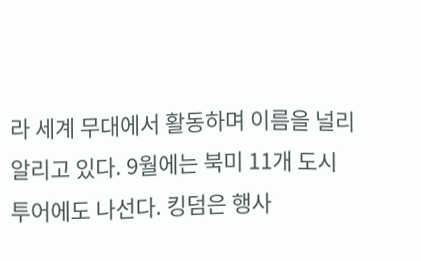라 세계 무대에서 활동하며 이름을 널리 알리고 있다. 9월에는 북미 11개 도시 투어에도 나선다. 킹덤은 행사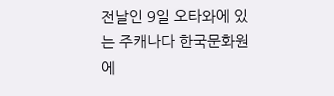전날인 9일 오타와에 있는 주캐나다 한국문화원에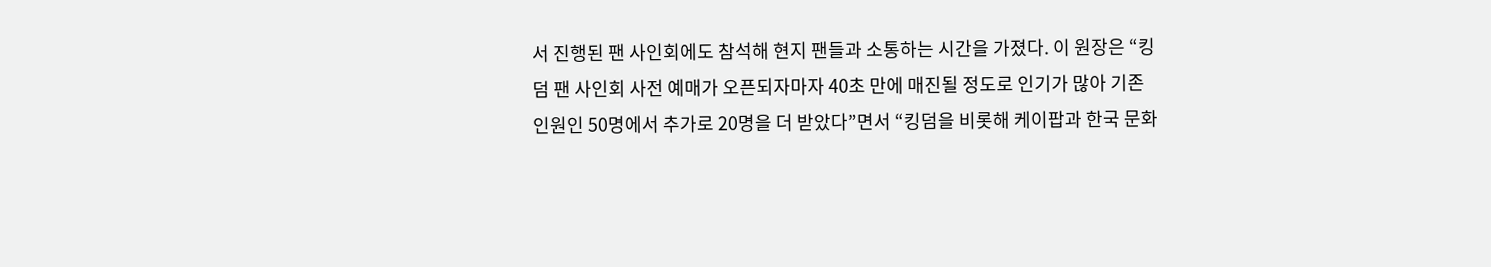서 진행된 팬 사인회에도 참석해 현지 팬들과 소통하는 시간을 가졌다. 이 원장은 “킹덤 팬 사인회 사전 예매가 오픈되자마자 40초 만에 매진될 정도로 인기가 많아 기존 인원인 50명에서 추가로 20명을 더 받았다”면서 “킹덤을 비롯해 케이팝과 한국 문화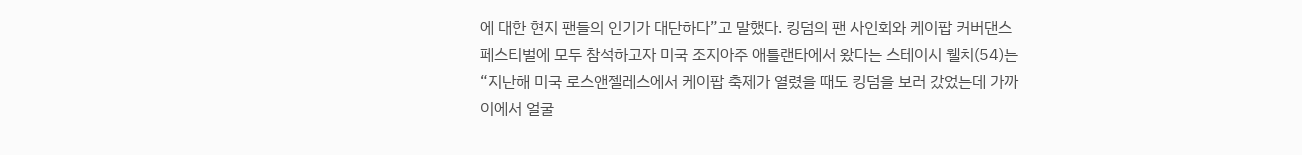에 대한 현지 팬들의 인기가 대단하다”고 말했다. 킹덤의 팬 사인회와 케이팝 커버댄스 페스티벌에 모두 참석하고자 미국 조지아주 애틀랜타에서 왔다는 스테이시 웰치(54)는 “지난해 미국 로스앤젤레스에서 케이팝 축제가 열렸을 때도 킹덤을 보러 갔었는데 가까이에서 얼굴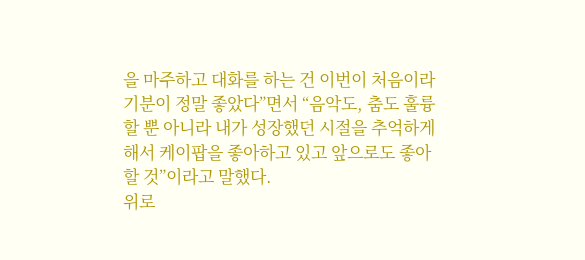을 마주하고 대화를 하는 건 이번이 처음이라 기분이 정말 좋았다”면서 “음악도, 춤도 훌륭할 뿐 아니라 내가 성장했던 시절을 추억하게 해서 케이팝을 좋아하고 있고 앞으로도 좋아할 것”이라고 말했다.
위로